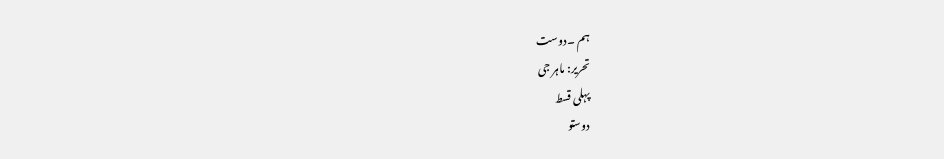ہم ۔دوست
تحریر: ماہر جی
پہلی قسط
دوستو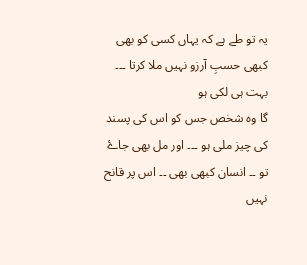یہ تو طے ہے کہ یہاں کسی کو بھی کبھی حسبِ آرزو نہیں ملا کرتا ۔۔۔ بہت ہی لکی ہو
گا وہ شخص جس کو اس کی پسند کی چیز ملی ہو ۔۔۔ اور مل بھی جاۓ
تو ۔۔ انسان کبھی بھی ۔۔ اس پر قانح نہیں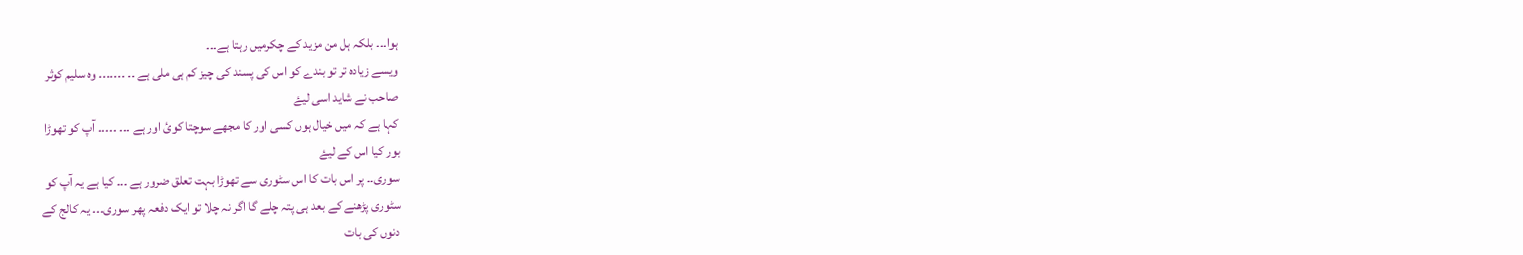ہوا۔۔۔ بلکہ ہل من مزید کے چکرمیں رہتا ہے۔۔۔
ویسے زیادہ تر تو بندے کو اس کی پسند کی چیز کم ہی ملی ہے ۔۔ ۔۔۔۔۔۔۔ وہ سلیم کوثر
صاحب نے شاید اسی لیۓ
کہا ہے کہ میں خیال ہوں کسی اور کا مجھے سوچتا کوئ اور ہے ۔۔۔ ۔۔۔۔۔ آپ کو تھوڑا
بور کیا اس کے لیۓ
سوری۔۔ پر اس بات کا اس سٹوری سے تھوڑا بہت تعلق ضرور ہے ۔۔۔ کیا ہے یہ آپ کو
سٹوری پڑھنے کے بعد ہی پتہ چلے گا اگر نہ چلا تو ایک دفعہ پھر سوری۔۔۔ یہ کالج کے
دنوں کی بات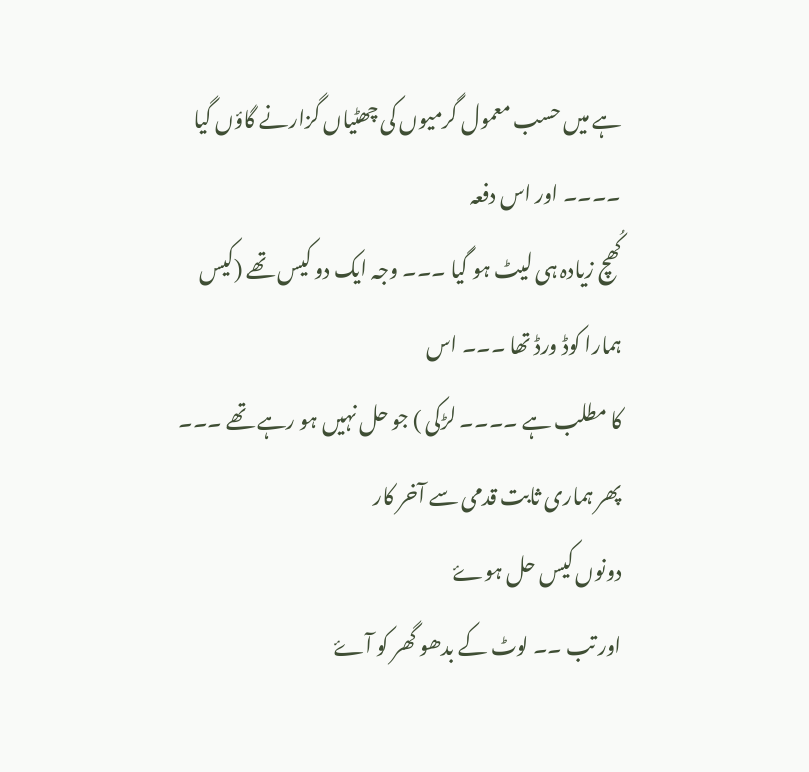ہے میں حسب معمول گرمیوں کی چھٹیاں گزارنے گاؤں گیا ۔۔۔۔ اور اس دفعہ
کُھچ زیادہ ہی لیٹ ہو گیا ۔۔۔ وجہ ایک دو کیس تھے (کیس ہمارا کوڈ ورڈ تھا ۔۔۔ اس
کا مطلب ہے ۔۔۔۔ لڑکی ) جو حل نہیں ہو رہے تھے ۔۔۔ پھر ہماری ثابت قدمی سے آخر کار
دونوں کیس حل ہوۓ
اور تب ۔۔ لوٹ کے بدھو گھر کو آۓ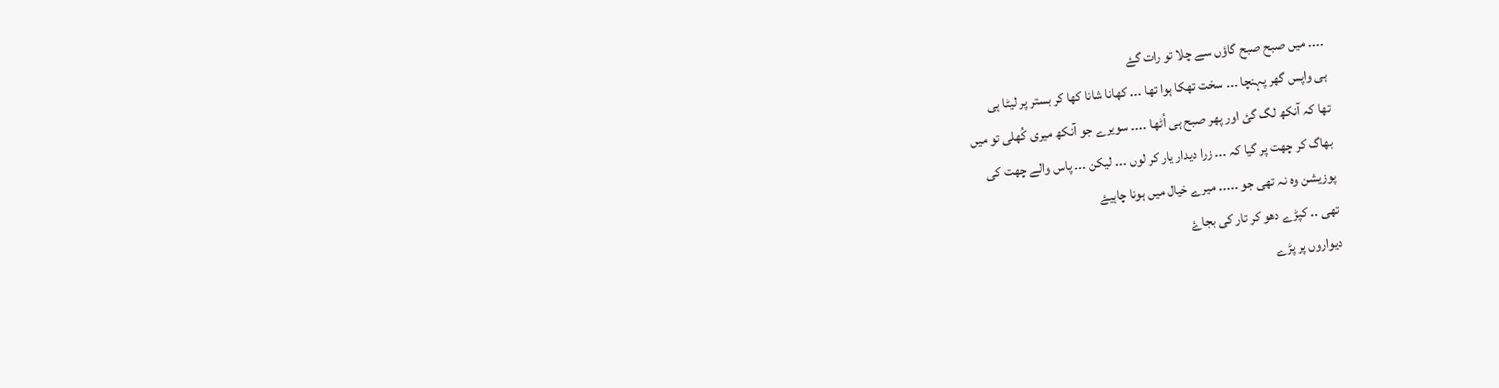۔۔۔۔ میں صبح صبح گاؤں سے چلا تو رات گۓ
ہی واپس گھر پہنچا ۔۔۔ سخت تھکا ہوا تھا ۔۔۔ کھانا شانا کھا کر بستر پر لیٹا ہی
تھا کہ آنکھ لگ گئ اور پھر صبح ہی اُٹھا ۔۔۔۔ سویرے جو آنکھ میری کُھلی تو میں
بھاگ کر چھت پر گیا کہ ۔۔۔ زرا دیدار یار کر لوں ۔۔۔ لیکن ۔۔۔ پاس والے چھت کی
پوزیشن وہ نہ تھی جو ۔۔۔۔۔ میرے خیال میں ہونا چاہیۓ
تھی ۔۔ کپڑے دھو کر تار کی بجاۓ
دیواروں پر پڑے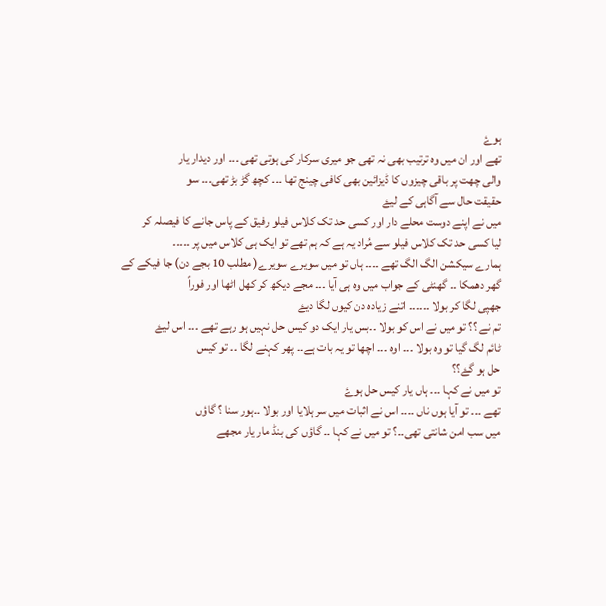ہوۓ
تھے اور ان میں وہ ترتیب بھی نہ تھی جو میری سرکار کی ہوتی تھی ۔۔۔ اور دیدار یار
والی چھت پر باقی چیزوں کا ڈیزائین بھی کافی چینج تھا ۔۔۔ کچھ گڑ بڑ تھی۔۔۔ سو
حقیقت حال سے آگاہی کے لیۓ
میں نے اپنے دوست محلے دار اور کسی حد تک کلاس فیلو رفیق کے پاس جانے کا فیصلہ کر
لیا کسی حد تک کلاس فیلو سے مُراد یہ ہے کہ ہم تھے تو ایک ہی کلاس میں پر ۔۔۔۔۔
ہمارے سیکشن الگ الگ تھے ۔۔۔۔ ہاں تو میں سویرے سویرے( مطلب 10 بجے دن) جا فیکے کے
گھر دھمکا ۔۔ گھنٹی کے جواب میں وہ ہی آیا ۔۔۔ مجے دیکھ کر کھل اٹھا اور فوراً
جھپی لگا کر بولا ۔۔۔۔۔۔ اتنے زیادہ دن کیوں لگا دیۓ
تم نے ؟؟ تو میں نے اس کو بولا ۔۔بس یار ایک دو کیس حل نہیں ہو رہے تھے ۔۔۔ اس لیۓ
ٹائم لگ گیا تو وہ بولا ۔۔۔ اوہ ۔۔۔ اچھا تو یہ بات ہے۔۔ پھر کہنے لگا ۔۔ تو کیس
حل ہو گۓ؟؟
تو میں نے کہا ۔۔۔ ہاں یار کیس حل ہوۓ
تھے ۔۔۔ تو آیا ہوں ناں ۔۔۔۔ اس نے اثبات میں سر ہلایا اور بولا ۔۔ہور سنا ؟ گاؤں
میں سب امن شانتی تھی۔۔؟ تو میں نے کہا ۔۔ گاؤں کی بنڈ مار یار مجھے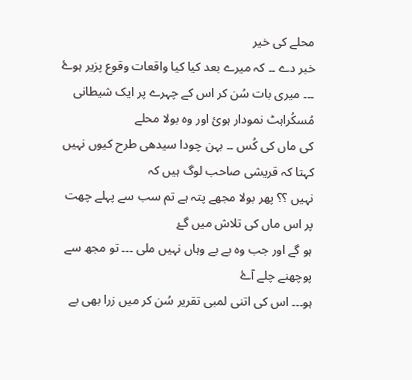محلے کی خیر
خبر دے ۔۔ کہ میرے بعد کیا کیا واقعات وقوع پزیر ہوۓ
۔۔۔ میری بات سُن کر اس کے چہرے پر ایک شیطانی مُسکُراہٹ نمودار ہوئ اور وہ بولا محلے
کی ماں کی کُس ۔۔ بہن چودا سیدھی طرح کیوں نہیں کہتا کہ قریشی صاحب لوگ ہیں کہ
نہیں ؟؟ پھر بولا مجھے پتہ ہے تم سب سے پہلے چھت پر اس ماں کی تلاش میں گۓ
ہو گے اور جب وہ بے بے وہاں نہیں ملی ۔۔۔ تو مجھ سے پوچھنے چلے آۓ
ہو۔۔۔ اس کی اتنی لمبی تقریر سُن کر میں زرا بھی بے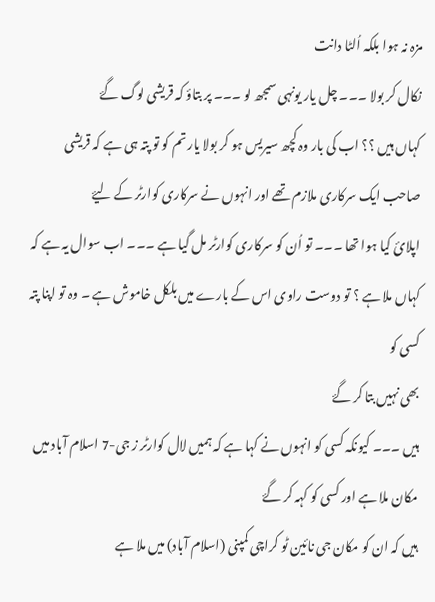مزہ نہ ہوا بلکہ اُلٹا دانت
نکال کر بولا ۔۔۔ چل یار یونہی سمجھ لو ۔۔۔ پر بتاؤ کہ قریشی لوگ گۓ
کہاں ہیں ؟؟ اب کی بار وہ کچھ سیریس ہو کر بولا یار تم کو تو پتہ ہی ہے کہ قریشی
صاحب ایک سرکاری ملازم تھے اور انہوں نے سرکاری کوارٹر کے لیۓ
اپلائ کیا ہوا تھا ۔۔۔ تو اُن کو سرکاری کوارٹر مل گیا ہے ۔۔۔ اب سوال یہ ہے کہ
کہاں ملا ہے ؟ تو دوست راوی اس کے بارے میں بلکل خاموش ہے ۔ وہ تو اپنا پتہ کسی کو
بھی نہیں بتا کر گۓ
ہیں ۔۔۔ کیونکہ کسی کو انہوں نے کہا ہے کہ ہمیں لال کوارٹر ز جی-7 اسلام آباد میں
مکان ملا ہے اور کسی کو کہہ کر گۓ
ہیں کہ ان کو مکان جی نائین ٹو کراچی کمپنی (اسلام آباد) میں ملا ہے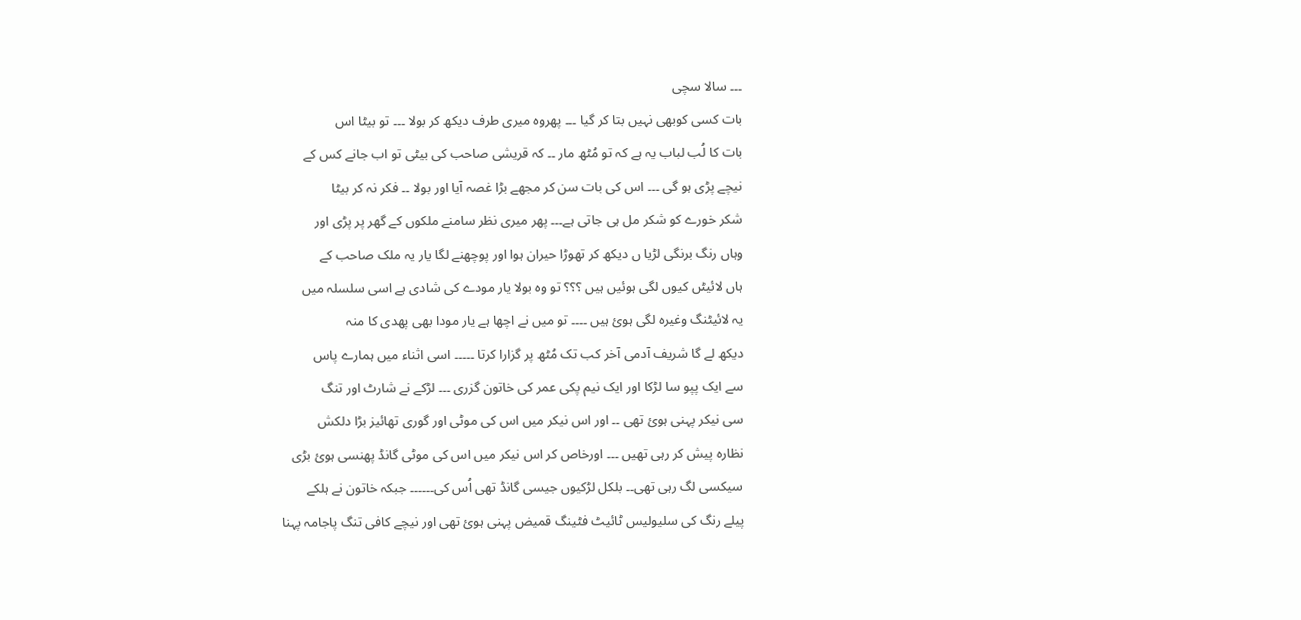۔۔۔ سالا سچی
بات کسی کوبھی نہیں بتا کر گیا ۔۔۔ پھروہ میری طرف دیکھ کر بولا ۔۔۔ تو بیٹا اس
بات کا لُب لباب یہ ہے کہ تو مُٹھ مار ۔۔ کہ قریشی صاحب کی بیٹی تو اب جانے کس کے
نیچے پڑی ہو گی ۔۔۔ اس کی بات سن کر مجھے بڑا غصہ آیا اور بولا ۔۔ فکر نہ کر بیٹا
شکر خورے کو شکر مل ہی جاتی ہے۔۔۔ پھر میری نظر سامنے ملکوں کے گھر پر پڑی اور
وہاں رنگ برنگی لڑیا ں دیکھ کر تھوڑا حیران ہوا اور پوچھنے لگا یار یہ ملک صاحب کے
ہاں لائیٹں کیوں لگی ہوئیں ہیں ؟؟؟ تو وہ بولا یار مودے کی شادی ہے اسی سلسلہ میں
یہ لائیٹنگ وغیرہ لگی ہوئ ہیں ۔۔۔۔ تو میں نے اچھا ہے یار مودا بھی پھدی کا منہ
دیکھ لے گا شریف آدمی آخر کب تک مُٹھ پر گزارا کرتا ۔۔۔۔۔ اسی اثناء میں ہمارے پاس
سے ایک پپو سا لڑکا اور ایک نیم پکی عمر کی خاتون گزری ۔۔۔ لڑکے نے شارٹ اور تنگ
سی نیکر پہنی ہوئ تھی ۔۔ اور اس نیکر میں اس کی موٹی اور گوری تھائیز بڑا دلکش
نظارہ پیش کر رہی تھیں ۔۔۔ اورخاص کر اس نیکر میں اس کی موٹی گانڈ پھنسی ہوئ بڑی
سیکسی لگ رہی تھی۔۔ بلکل لڑکیوں جیسی گانڈ تھی اُس کی۔۔۔۔۔۔ جبکہ خاتون نے ہلکے
پیلے رنگ کی سلیولیس ٹائیٹ فٹینگ قمیض پہنی ہوئ تھی اور نیچے کافی تنگ پاجامہ پہنا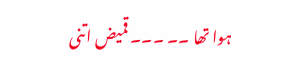ہوا تھا ۔۔ ۔۔۔ قمیض اتنی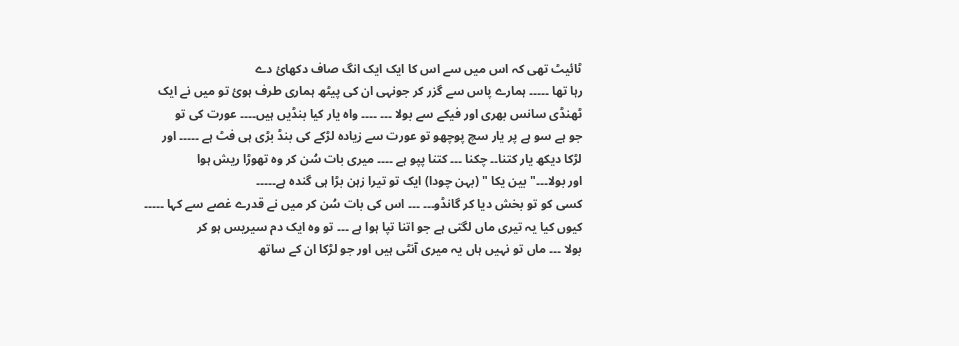ٹائیٹ تھی کہ اس میں سے اس کا ایک ایک انگ صاف دکھائ دے
رہا تھا ۔۔۔۔۔ ہمارے پاس سے گزر کر جونہی ان کی پیٹھ ہماری طرف ہوئ تو میں نے ایک
ٹھنڈی سانس بھری اور فیکے سے بولا ۔۔۔ ۔۔۔۔ واہ یار کیا بنڈیں ہیں۔۔۔۔ عورت کی تو
جو ہے سو ہے پر یار سچ پوچھو تو عورت سے زیادہ لڑکے کی بنڈ بڑی ہی فٹ ہے ۔۔۔۔۔ اور
لڑکا دیکھ یار کتنا۔۔ چکنا ۔۔۔ کتنا پپو ہے ۔۔۔۔ میری بات سُن کر وہ تھوڑا ریش ہوا
اور بولا۔۔۔" بین یکا " (بہن چودا) ایک تو تیرا زہن بڑا ہی گندہ ہے۔۔۔۔۔
کسی کو تو بخش دیا کر گانڈو۔۔۔ ۔۔۔ اس کی بات سُن کر میں نے قدرے غصے سے کہا ۔۔۔۔۔
کیوں کیا یہ تیری ماں لگتی ہے جو اتنا تپا ہوا ہے ۔۔۔ تو وہ ایک دم سیریس ہو کر
بولا ۔۔۔ ماں تو نہیں ہاں یہ میری آنٹی ہیں اور جو لڑکا ان کے ساتھ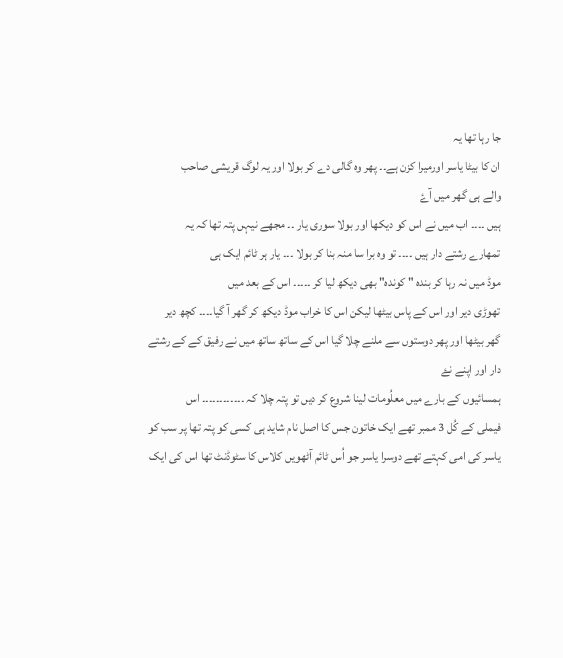جا رہا تھا یہ
ان کا بیٹا یاسر اورمیرا کزن ہے۔۔ پھر وہ گالی دے کر بولا اور یہ لوگ قریشی صاحب
والے ہی گھر میں آۓ
ہیں ۔۔۔۔ اب میں نے اس کو دیکھا اور بولا سوری یار ۔۔ مجھے نیہں پتہ تھا کہ یہ
تمھارے رشتے دار ہیں ۔۔۔۔ تو وہ برا سا منہ بنا کر بولا ۔۔۔ یار ہر ٹائم ایک ہی
موڈ میں نہ رہا کر بندہ " کوندہ" بھی دیکھ لیا کر ۔۔۔۔۔ اس کے بعد میں
تھوڑی دیر اور اس کے پاس بیٹھا لیکن اس کا خراب موڈ دیکھ کر گھر آ گیا۔۔۔۔ کچھ دیر
گھر بیٹھا اور پھر دوستوں سے ملنے چلا گیا اس کے ساتھ ساتھ میں نے رفیق کے کے رشتے
دار اور اپنے نۓ
ہمسائیوں کے بارے میں معلُومات لینا شروع کر دیں تو پتہ چلا کہ ۔۔۔۔۔۔۔۔۔۔۔۔ اس
فیملی کے کُل 3 ممبر تھے ایک خاتون جس کا اصل نام شاید ہی کسی کو پتہ تھا پر سب کو
یاسر کی امی کہتے تھے دوسرا یاسر جو اُس ٹائم آٹھویں کلاس کا سٹوڈنٹ تھا اس کی ایک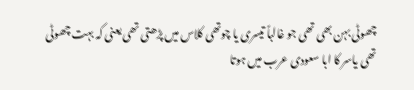چھوٹی بہن بھی تھی جو غالباً تیسری یا چوتھی کلاس میں پڑھتی تھی یعنی کہ بہت چھوٹی
تھی یاسر کا ابا سعودی عرب میں ہوتا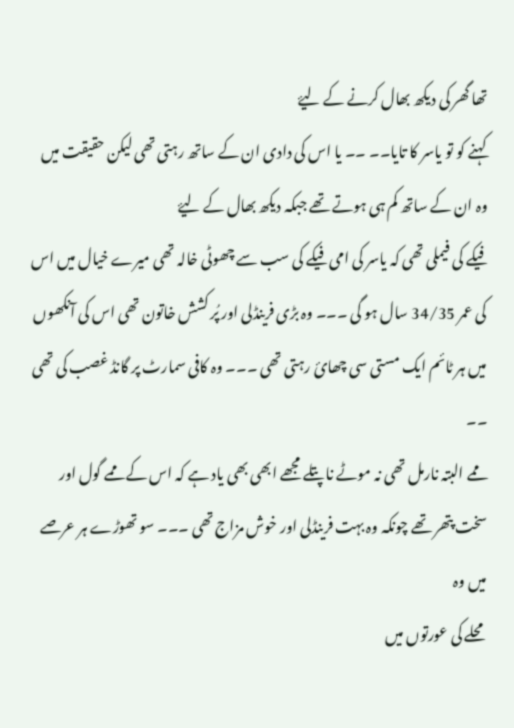تھا گھر کی دیکھ بھال کرنے کے لیۓ
کہنے کو تو یاسر کا تایا۔۔ ۔۔ یا اس کی دادی ان کے ساتھ رہتی تھی لیکن حقیقت میں
وہ ان کے ساتھ کم ہی ہوتے تھے جبکہ دیکھ بھال کے لیۓ
فیکے کی فیملی تھی کہ یاسر کی امی فیکے کی سب سے چھوٹی خالہ تھی میرے خیال میں اس
کی عمر 34/35 سال ہو گی ۔۔۔ وہ بڑی فرینڈلی اور پُر کشش خاتون تھی اس کی آنکھوں
میں ہر ٹائم ایک مستی سی چھائ رہتی تھی ۔۔۔ وہ کافی سمارٹ پر گانڈ غصب کی تھی ۔۔
ممے البتہ نارمل تھی نہ موٹے نا پتلے مجھے ابھی بھی یاد ہے کہ اس کے ممے گول اور
سخت پتھر تھے چونکہ وہ بہت فرینڈلی اور خوش مزاج تھی ۔۔۔ سو تھوڑے ہر عرصے میں وہ
محلے کی عورتوں میں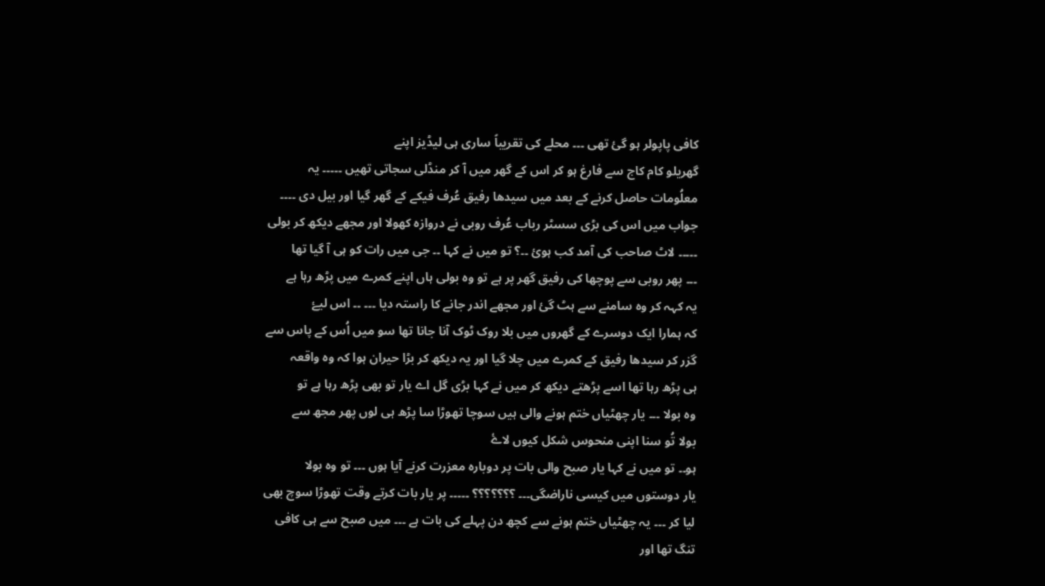کافی پاپولر ہو گئ تھی ۔۔۔ محلے کی تقریباً ساری ہی لیڈیز اپنے
گھریلو کام کاج سے فارغ ہو کر اس کے گھر میں آ کر منڈلی سجاتی تھیں ۔۔۔۔۔ یہ
معلُومات حاصل کرنے کے بعد میں سیدھا رفیق عُرف فیکے کے گھر گیا اور بیل دی ۔۔۔۔
جواب میں اس کی بڑی سسٹر رباب عُرف روبی نے دروازہ کھولا اور مجھے دیکھ کر بولی
۔۔۔۔۔ لاٹ صاحب کی آمد کب ہوئ ۔۔؟ تو میں نے کہا ۔۔ جی میں رات کو ہی آ گیا تھا
۔۔۔ پھر روبی سے پوچھا کی رفیق گھر پر ہے تو وہ بولی ہاں اپنے کمرے میں پڑھ رہا ہے
یہ کہہ کر وہ سامنے سے ہٹ گئ اور مجھے اندر جانے کا راستہ دیا ۔۔۔ ۔۔ اس لیۓ
کہ ہمارا ایک دوسرے کے گھروں میں بلا روک ٹوک آنا جانا تھا سو میں اُس کے پاس سے
گزر کر سیدھا رفیق کے کمرے میں چلا گیا اور یہ دیکھ کر بڑا حیران ہوا کہ وہ واقعہ
ہی پڑھ رہا تھا اسے پڑھتے دیکھ کر میں نے کہا بڑی گل اے یار تو بھی پڑھ رہا ہے تو
وہ بولا ۔۔۔ یار چھٹیاں ختم ہونے والی ہیں سوچا تھوڑا سا پڑھ ہی لوں پھر مجھ سے
بولا تُو سنا اپنی منحوس شکل کیوں لاۓ
ہو۔۔ تو میں نے کہا یار صبح والی بات پر دوبارہ معزرت کرنے آیا ہوں ۔۔۔ تو وہ بولا
یار دوستوں میں کیسی ناراضگی۔۔۔ ؟؟؟؟؟؟؟ ۔۔۔۔۔ پر یار بات کرتے وقت تھوڑا سوچ بھی
لیا کر ۔۔۔ یہ چھٹیاں ختم ہونے سے کچھ دن پہلے کی بات ہے ۔۔۔ میں صبح سے ہی کافی
تنگ تھا اور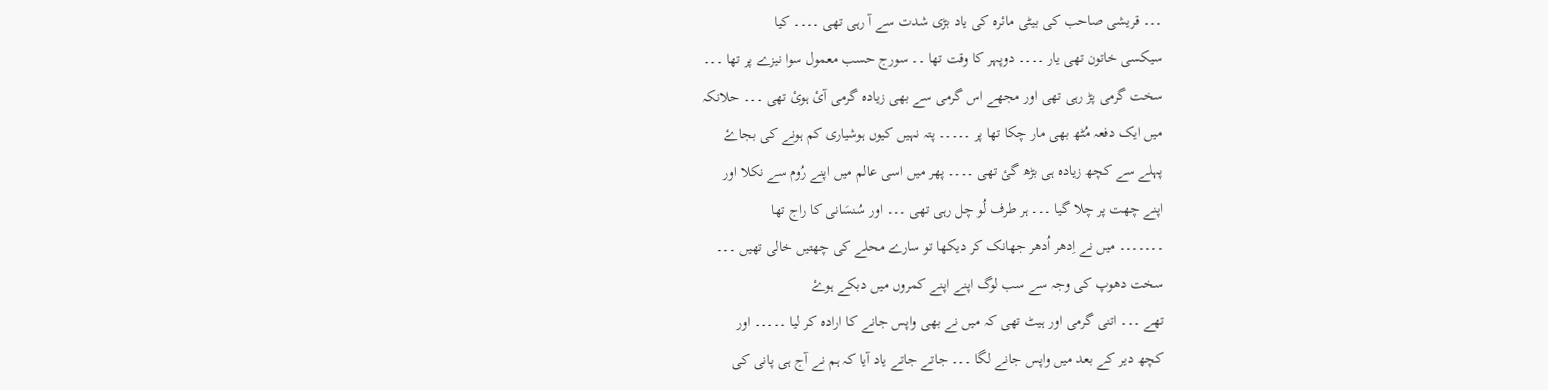۔۔۔ قریشی صاحب کی بیٹی مائرہ کی یاد بڑی شدت سے آ رہی تھی ۔۔۔۔ کیا
سیکسی خاتون تھی یار ۔۔۔۔ دوپہر کا وقت تھا ۔۔ سورج حسب معمول سوا نیزے پر تھا ۔۔۔
سخت گرمی پڑ رہی تھی اور مجھے اس گرمی سے بھی زیادہ گرمی آئ ہوئ تھی ۔۔۔ حلانکہ
میں ایک دفعہ مُٹھ بھی مار چکا تھا پر ۔۔۔۔۔ پتہ نہیں کیوں ہوشیاری کم ہونے کی بجاۓ
پہلے سے کچھ زیادہ ہی بڑھ گئ تھی ۔۔۔۔ پھر میں اسی عالم میں اپنے رُوم سے نکلا اور
اپنے چھت پر چلا گیا ۔۔۔ ہر طرف لُو چل رہی تھی ۔۔۔ اور سُنسَانی کا راج تھا
۔۔۔۔۔۔۔ میں نے اِدھر اُدھر جھانک کر دیکھا تو سارے محلے کی چھتیں خالی تھیں ۔۔۔
سخت دھوپ کی وجہ سے سب لوگ اپنے اپنے کمروں میں دبکے ہوۓ
تھے ۔۔۔ اتنی گرمی اور ہیٹ تھی کہ میں نے بھی واپس جانے کا ارادہ کر لیا ۔۔۔۔۔ اور
کچھ دیر کے بعد میں واپس جانے لگا ۔۔۔ جاتے جاتے یاد آیا کہ ہم نے آج ہی پانی کی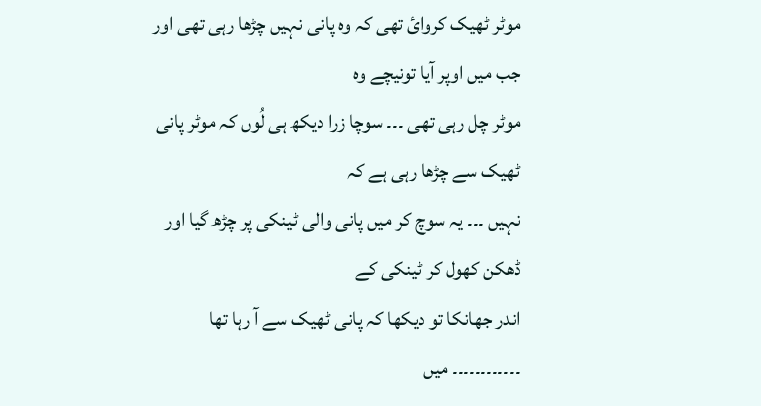موٹر ٹھیک کروائ تھی کہ وہ پانی نہیں چڑھا رہی تھی اور جب میں اوپر آیا تونیچے وہ
موٹر چل رہی تھی ۔۔۔ سوچا زرا دیکھ ہی لُوں کہ موٹر پانی ٹھیک سے چڑھا رہی ہے کہ
نہیں ۔۔۔ یہ سوچ کر میں پانی والی ٹینکی پر چڑھ گیا اور ڈھکن کھول کر ٹینکی کے
اندر جھانکا تو دیکھا کہ پانی ٹھیک سے آ رہا تھا ۔۔۔۔۔۔۔۔۔۔۔۔ میں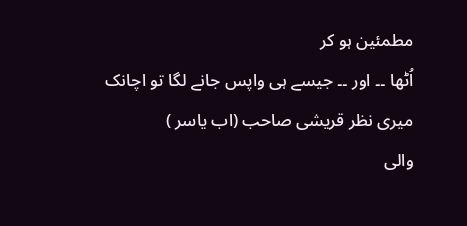مطمئین ہو کر
اُٹھا ۔۔ اور ۔۔ جیسے ہی واپس جانے لگا تو اچانک میری نظر قریشی صاحب (اب یاسر )
والی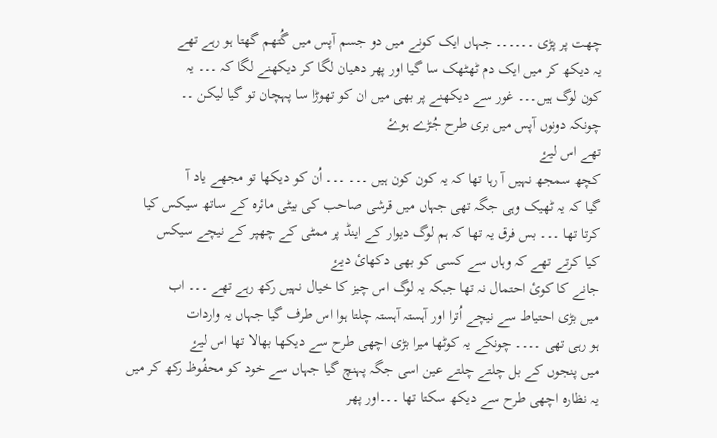چھت پر پڑی ۔۔۔۔۔۔ جہاں ایک کونے میں دو جسم آپس میں گُتھم گھتا ہو رہے تھے
یہ دیکھ کر میں ایک دم ٹھٹھک سا گیا اور پھر دھیان لگا کر دیکھنے لگا کہ ۔۔۔ یہ
کون لوگ ہیں۔۔۔ غور سے دیکھنے پر بھی میں ان کو تھوڑا سا پہچان تو گیا لیکن ۔۔
چونکہ دونوں آپس میں بری طرح جُڑے ہوۓ
تھے اس لیۓ
کچھ سمجھ نہیں آ رہا تھا کہ یہ کون کون ہیں ۔۔۔ ۔۔۔ اُن کو دیکھا تو مجھے یاد آ
گیا کہ یہ ٹھیک وہی جگہ تھی جہاں میں قرشی صاحب کی بیٹی مائرہ کے ساتھ سیکس کیا
کرتا تھا ۔۔۔ بس فرق یہ تھا کہ ہم لوگ دیوار کے اینڈ پر ممٹی کے چھپر کے نیچے سیکس
کیا کرتے تھے کہ وہاں سے کسی کو بھی دکھائ دیۓ
جانے کا کوئ احتمال نہ تھا جبکہ یہ لوگ اس چیز کا خیال نہیں رکھ رہے تھے ۔۔۔ اب
میں بڑی احتیاط سے نیچے اُترا اور آہستہ آہستہ چلتا ہوا اس طرف گیا جہاں یہ واردات
ہو رہی تھی ۔۔۔۔ چونکے یہ کوٹھا میرا بڑی اچھی طرح سے دیکھا بھالا تھا اس لیۓ
میں پنجوں کے بل چلتے چلتے عین اسی جگہ پہنچ گیا جہاں سے خود کو محفُوظ رکھ کر میں
یہ نظارہ اچھی طرح سے دیکھ سکتا تھا ۔۔۔اور پھر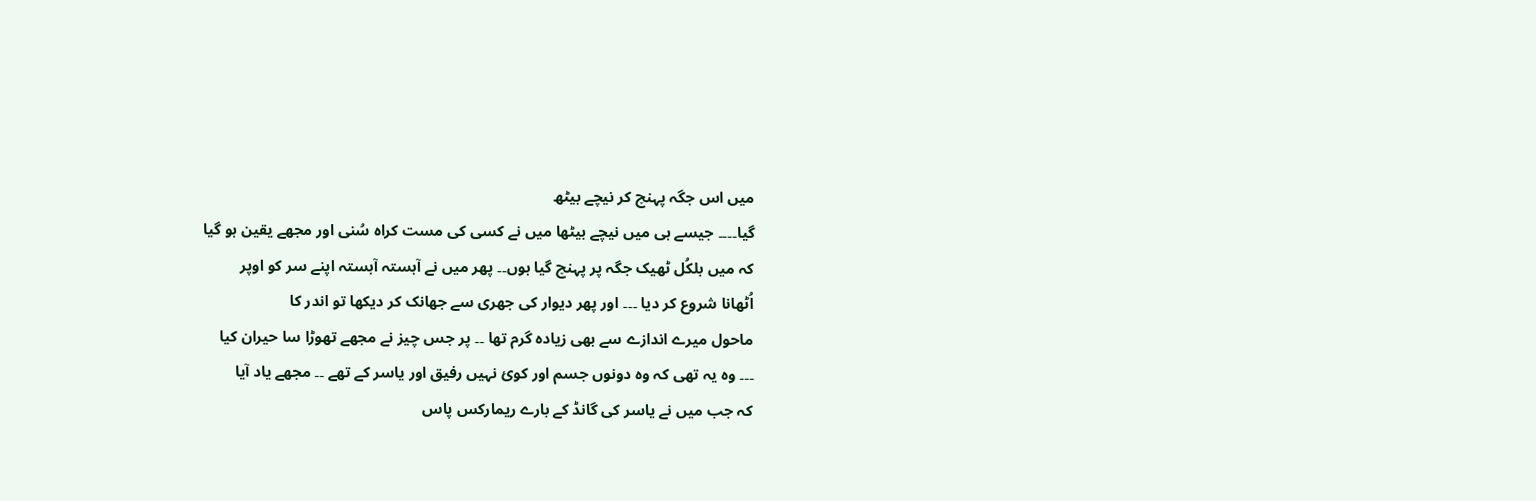میں اس جگہ پہنچ کر نیچے بیٹھ
گیا۔۔۔۔ جیسے ہی میں نیچے بیٹھا میں نے کسی کی مست کراہ سُنی اور مجھے یقین ہو گیا
کہ میں بلکُل ٹھیک جگہ پر پہنچ گیا ہوں۔۔ پھر میں نے آہستہ آہستہ اپنے سر کو اوپر
اُٹھانا شروع کر دیا ۔۔۔ اور پھر دیوار کی جھری سے جھانک کر دیکھا تو اندر کا
ماحول میرے اندازے سے بھی زیادہ گرم تھا ۔۔ پر جس چیز نے مجھے تھوڑا سا حیران کیا
۔۔۔ وہ یہ تھی کہ وہ دونوں جسم اور کوئ نہیں رفیق اور یاسر کے تھے ۔۔ مجھے یاد آیا
کہ جب میں نے یاسر کی گانڈ کے بارے ریمارکس پاس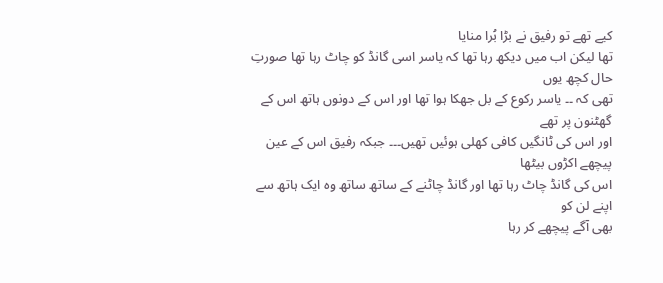کیے تھے تو رفیق نے بڑا بُرا منایا
تھا لیکن اب میں دیکھ رہا تھا کہ یاسر اسی گانڈ کو چاٹ رہا تھا صورتِ حال کچھ یوں
تھی کہ ۔۔ یاسر رکوع کے بل جھکا ہوا تھا اور اس کے دونوں ہاتھ اس کے گھٹنون پر تھے
اور اس کی ٹانگیں کافی کھلی ہوئیں تھیں۔۔۔ جبکہ رفیق اس کے عین پیچھے اکڑوں بیٹھا
اس کی گانڈ چاٹ رہا تھا اور گانڈ چاٹنے کے ساتھ ساتھ وہ ایک ہاتھ سے اپنے لن کو
بھی آگے پیچھے کر رہا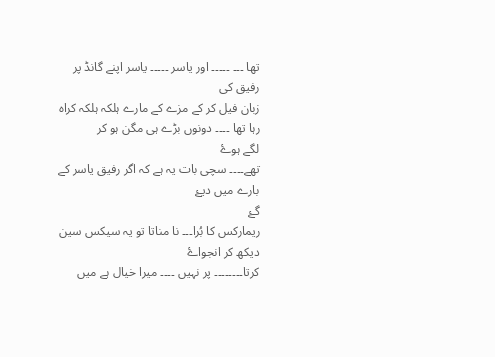تھا ۔۔۔ ۔۔۔۔۔ اور یاسر ۔۔۔۔۔ یاسر اپنے گانڈ پر رفیق کی
زبان فیل کر کے مزے کے مارے ہلکہ ہلکہ کراہ رہا تھا ۔۔۔۔ دونوں بڑے ہی مگن ہو کر
لگے ہوۓ
تھے۔۔۔۔ سچی بات یہ ہے کہ اگر رفیق یاسر کے بارے میں دیۓ
گۓ
ریمارکس کا بُرا۔۔۔ نا مناتا تو یہ سیکس سین دیکھ کر انجواۓ
کرتا۔۔۔۔۔۔۔۔ پر نہیں ۔۔۔۔ میرا خیال ہے میں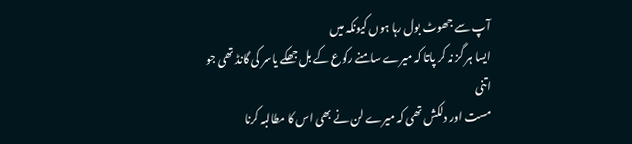آپ سے جھوٹ بول رہا ہوں کیونکہ میں
ایسا ہر گز نہ کر پاتا کہ میرے سامنے رکوع کے بل جھکے یاسر کی گانڈ تھی جو اتنی
مست اور دلکش تھی کہ میرے لن نے بھی اس کا مطالبہ کرنا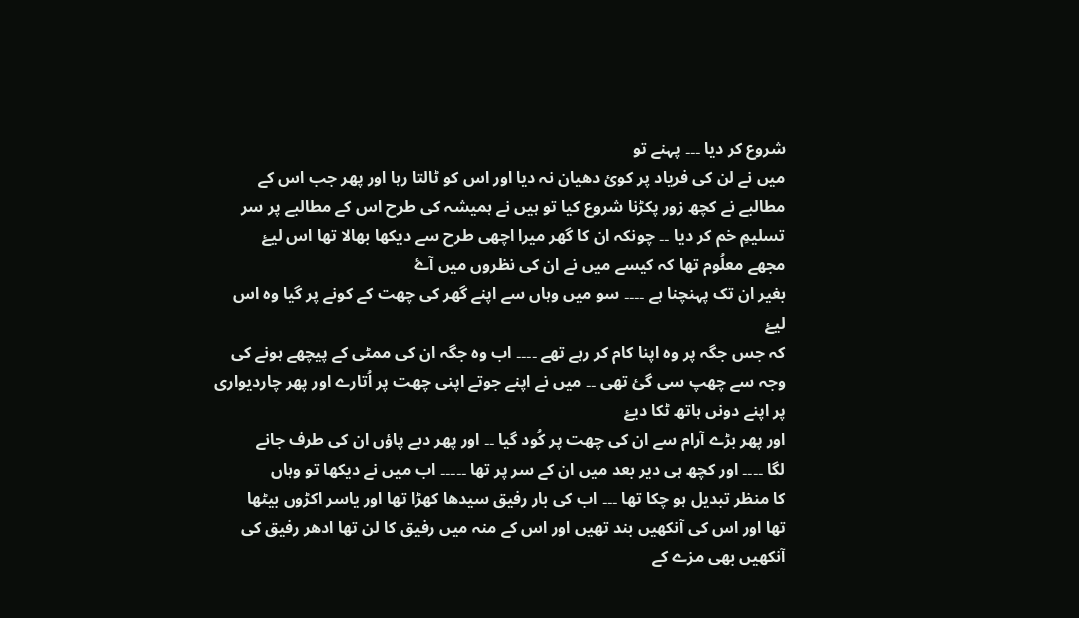شروع کر دیا ۔۔۔ پہنے تو
میں نے لن کی فریاد پر کوئ دھیان نہ دیا اور اس کو ٹالتا رہا اور پھر جب اس کے
مطالبے نے کچھ زور پکڑنا شروع کیا تو ہیں نے ہمیشہ کی طرح اس کے مطالبے پر سر
تسلیمِ خم کر دیا ۔۔ چونکہ ان کا گھر میرا اچھی طرح سے دیکھا بھالا تھا اس لیۓ
مجھے معلُوم تھا کہ کیسے میں نے ان کی نظروں میں آۓ
بغیر ان تک پہنچنا ہے ۔۔۔۔ سو میں وہاں سے اپنے گھر کی چھت کے کونے پر گیا وہ اس
لیۓ
کہ جس جگہ پر وہ اپنا کام کر رہے تھے ۔۔۔۔ اب وہ جگہ ان کی ممٹی کے پیچھے ہونے کی
وجہ سے چھپ سی گئ تھی ۔۔ میں نے اپنے جوتے اپنی چھت پر اُتارے اور پھر چاردیواری
پر اپنے دونں ہاتھ ٹکا دیۓ
اور پھر بڑے آرام سے ان کی چھت پر کُود گیا ۔۔ اور پھر دبے پاؤں ان کی طرف جانے
لگا ۔۔۔۔ اور کچھ ہی دیر بعد میں ان کے سر پر تھا ۔۔۔۔۔ اب میں نے دیکھا تو وہاں
کا منظر تبدیل ہو چکا تھا ۔۔۔ اب کی بار رفیق سیدھا کھڑا تھا اور یاسر اکڑوں بیٹھا
تھا اور اس کی آنکھیں بند تھیں اور اس کے منہ میں رفیق کا لن تھا ادھر رفیق کی
آنکھیں بھی مزے کے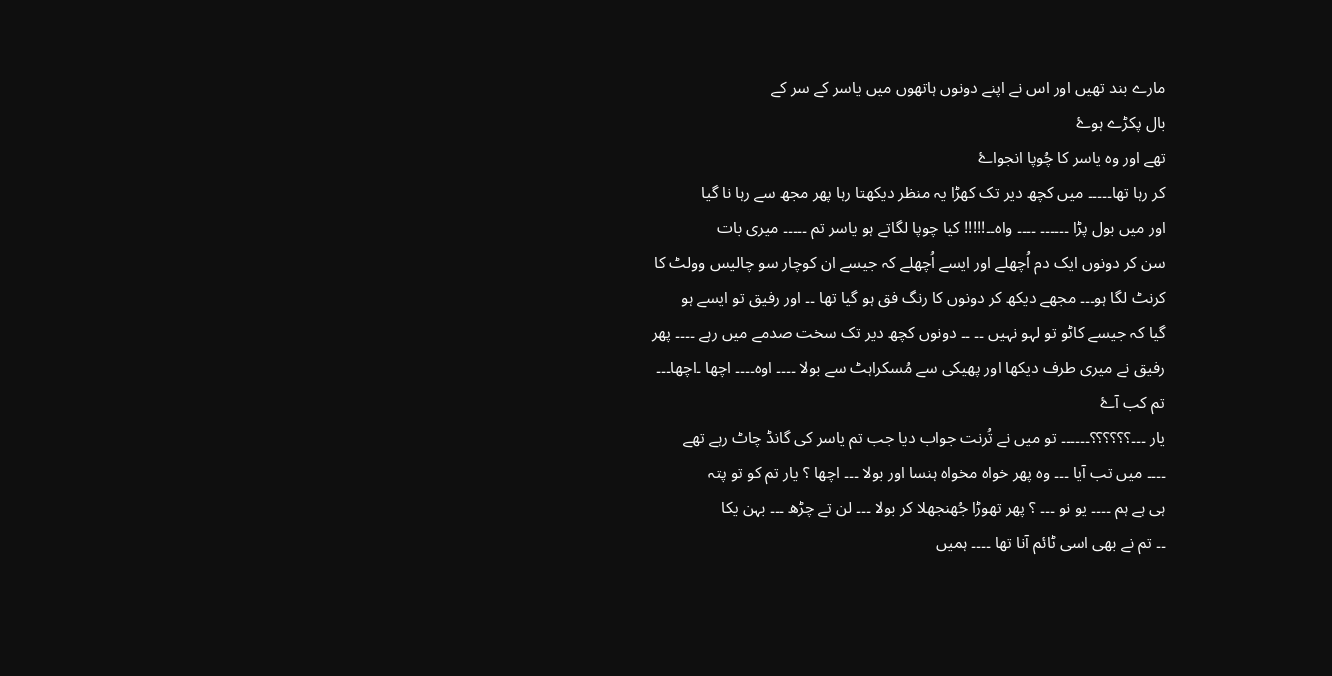مارے بند تھیں اور اس نے اپنے دونوں ہاتھوں میں یاسر کے سر کے
بال پکڑے ہوۓ
تھے اور وہ یاسر کا چُوپا انجواۓ
کر رہا تھا۔۔۔۔۔ میں کچھ دیر تک کھڑا یہ منظر دیکھتا رہا پھر مجھ سے رہا نا گیا
اور میں بول پڑا ۔۔۔۔۔۔ ۔۔۔۔ واہ۔۔!!!!! کیا چوپا لگاتے ہو یاسر تم ۔۔۔۔۔ میری بات
سن کر دونوں ایک دم اُچھلے اور ایسے اُچھلے کہ جیسے ان کوچار سو چالیس وولٹ کا
کرنٹ لگا ہو۔۔۔ مجھے دیکھ کر دونوں کا رنگ فق ہو گیا تھا ۔۔ اور رفیق تو ایسے ہو
گیا کہ جیسے کاٹو تو لہو نہیں ۔۔ ۔۔ دونوں کچھ دیر تک سخت صدمے میں رہے ۔۔۔۔ پھر
رفیق نے میری طرف دیکھا اور پھیکی سے مُسکراہٹ سے بولا ۔۔۔۔ اوہ۔۔۔۔ اچھا ۔اچھا۔۔۔
تم کب آۓ
یار ۔۔۔؟؟؟؟؟؟۔۔۔۔۔۔ تو میں نے تُرنت جواب دیا جب تم یاسر کی گانڈ چاٹ رہے تھے
۔۔۔۔ میں تب آیا ۔۔۔ وہ پھر خواہ مخواہ ہنسا اور بولا ۔۔۔ اچھا ؟ یار تم کو تو پتہ
ہی ہے ہم ۔۔۔۔ یو نو ۔۔۔ ؟ پھر تھوڑا جُھنجھلا کر بولا ۔۔۔ لن تے چڑھ ۔۔۔ بہن یکا
۔۔ تم نے بھی اسی ٹائم آنا تھا ۔۔۔۔ ہمیں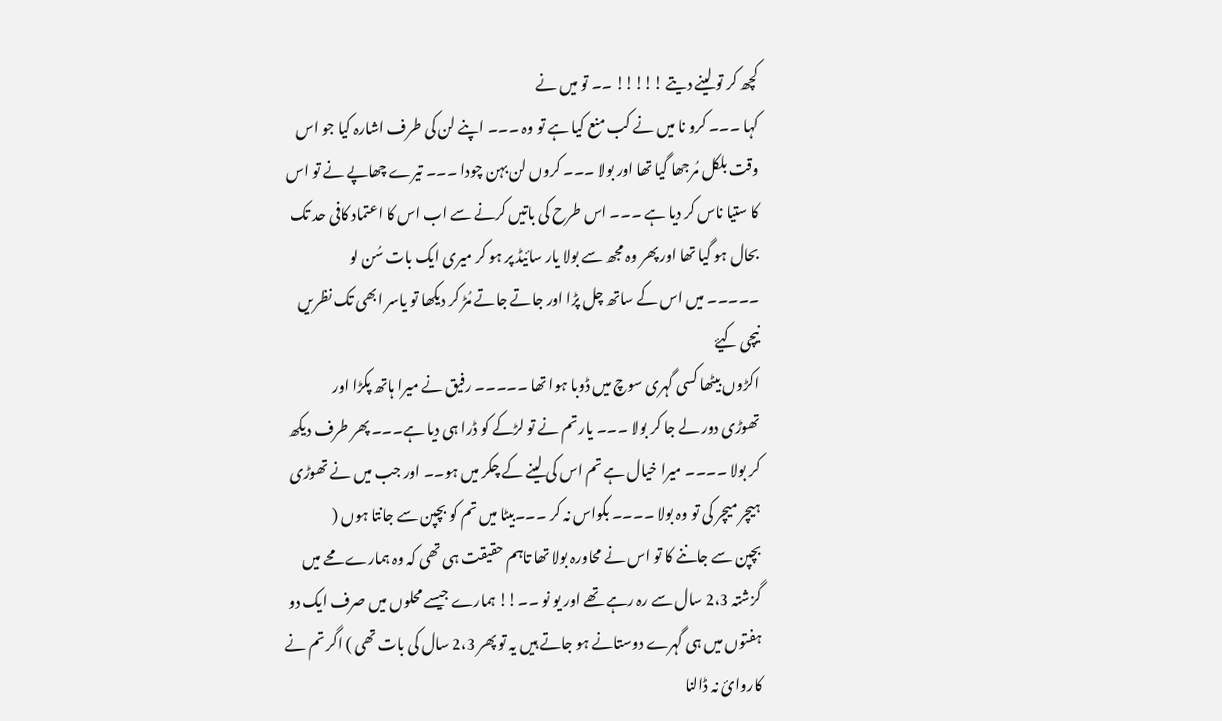کچھ کر تو لینے دیتے !!!!! ۔۔ تو میں نے
کہا ۔۔۔ کرو نا میں نے کب منع کیا ہے تو وہ ۔۔۔ اپنے لن کی طرف اشارہ کیا جو اس
وقت بلکل مُرجھا گیا تھا اور بولا ۔۔۔ کروں لن بہن چودا ۔۔۔ تیرے چھاپے نے تو اس
کا ستیا ناس کر دیا ہے ۔۔۔ اس طرح کی باتیں کرنے سے اب اس کا اعتماد کافی حد تک
بحال ہو گیا تھا اور پھر وہ مجھ سے بولا یار سائیڈ پر ہو کر میری ایک بات سُن لو
۔۔۔۔۔ میں اس کے ساتھ چل پڑا اور جاتے جاتے مُڑ کر دیکھا تو یاسر ابھی تک نظریں
نیچی کیۓ
اکڑوں بیٹھا کسی گہری سوچ میں ڈوبا ہوا تھا ۔۔۔۔۔ رفیق نے میرا ہاتھ پکڑا اور
تھوڑی دور لے جا کر بولا ۔۔۔ یار تم نے تو لڑکے کو ڈرا ہی دیا ہے۔۔۔ پھر طرف دیکھ
کر بولا ۔۔۔۔ میرا خیال ہے تم اس کی لینے کے چکر میں ہو۔۔ اور جب میں نے تھوڑی
ہیچر میچر کی تو وہ بولا ۔۔۔۔ بکواس نہ کر ۔۔۔بیٹا میں تم کو بچپن سے جانتا ہوں (
بچپن سے جاننے کا تو اس نے محاورہ بولا تھا تاہم حقیقت ہی تھی کہ وہ ہمارے محے میں
گزشتہ 2،3 سال سے رہ رہے تھے اور یو نو ۔۔!! ہمارے جیسے محلوں میں صرف ایک دو
ہفتوں میں ہی گہرے دوستانے ہو جاتے ہیں یہ تو پھر 2،3 سال کی بات تھی ) اگر تم نے
کاروائ نہ ڈالنا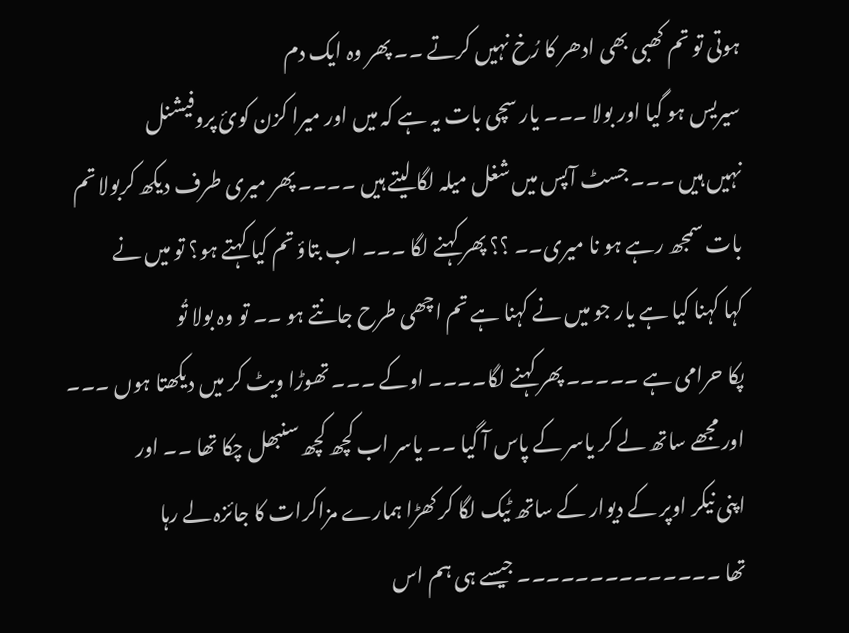ہوتی تو تم کھبی بھی ادھر کا رُخ نہیں کرتے ۔۔ پھر وہ ایک دم
سیریس ہو گیا اور بولا ۔۔۔ یار سچی بات یہ ہے کہ میں اور میرا کزن کوئ پروفیشنل
نہیں ہیں ۔۔۔ جسٹ آپس میں شغل میلہ لگا لیتے ہیں ۔۔۔۔ پھر میری طرف دیکھ کربولا تم
بات سمجھ رہے ہو نا میری۔۔ ؟؟ پھر کہنے لگا ۔۔۔ اب بتاؤ تم کیا کہتے ہو؟ تو میں نے
کہا کہنا کیا ہے یار جو میں نے کہنا ہے تم اچھی طرح جانتے ہو ۔۔ تو وہ بولا تُو
پکا حرامی ہے ۔۔۔۔۔ پھر کہنے لگا۔۔۔۔ اوکے ۔۔۔ تھوڑا ویٹ کر میں دیکھتا ہوں ۔۔۔
اور مجھے ساتھ لے کر یاسر کے پاس آ گیا ۔۔ یاسر اب کچھ کچھ سنبھل چکا تھا ۔۔ اور
اپنی نیکر اوپر کے دیوار کے ساتھ ٹیک لگا کر کھڑا ہمارے مزاکرات کا جائزہ لے رہا
تھا ۔۔۔۔۔۔۔۔۔۔۔۔۔۔ جیسے ہی ہم اس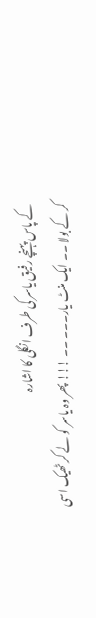کے پاس پہنچے رفیق یاسر کی طرف انگلی کا اشارہ
کر کے بولا ۔۔ ایک منٹ یار۔۔۔ ۔۔ !!! پھر وہ یاسر کو لے کر ٹھیک اسی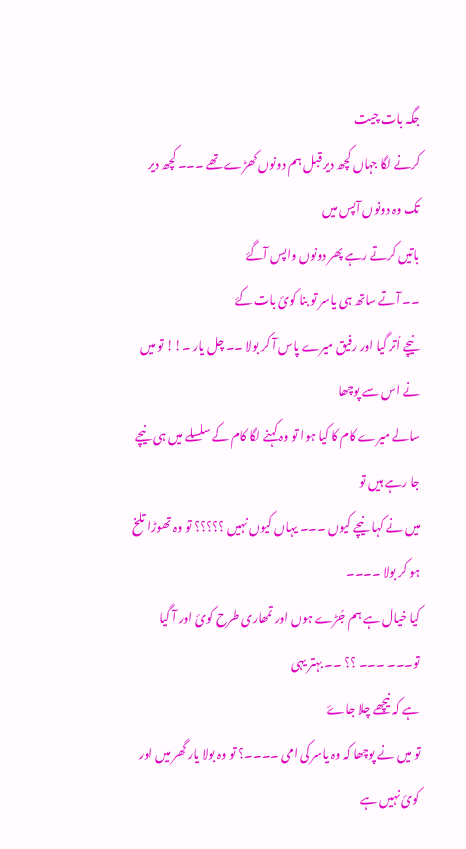جگہ بات چیت
کرنے لگا جہاں کچھ دیر قبل ہم دونوں کھڑے تھے ۔۔۔ کچھ دیر تک وہ دونوں آپس میں
باتیں کرتے رہے پھر دونوں واپس آگۓ
۔۔ آتے ساتھ ہی یاسر تو بنا کوئ بات کۓ
نیچے اُتر گیا اور رفیق میرے پاس آ کر بولا ۔۔ چل یار ۔!! تو میں نے اس سے پوچھا
سالے میرے کام کا کیا ہوا تو وہ کہنے لگا کام کے سلسلے میں ہی نیچے جا رہے ہیں تو
میں نے کہا نیچے کیوں ۔۔۔ یہاں کیوں نہیں ؟؟؟؟؟ تو وہ تھوڑا تلخ ہو کر بولا ۔۔۔۔
کیا خیال ہے ہم جُڑے ہوں اور تمھاری طرح کوئ اور آ گیا تو۔۔۔ ۔۔۔ ؟؟ ۔۔ بہتر یہی
ہے کہ نیچھے چلا جاۓ
تو میں نے پوچھا کہ وہ یاسر کی امی ۔۔۔۔؟ تو وہ بولا یار گھر میں اور کوئ نہیں ہے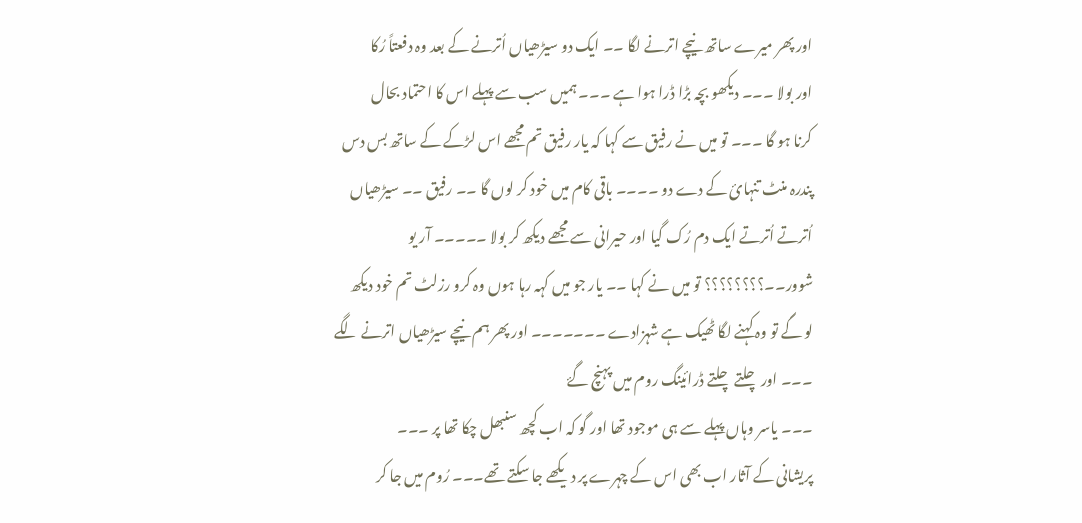اور پھر میرے ساتھ نیچے اترنے لگا ۔۔ ایک دو سیڑھیاں اُترنے کے بعد وہ دفعتاً رُکا
اور بولا ۔۔۔ دیکھو بچہ بڑا ڈرا ہوا ہے ۔۔۔ ہمیں سب سے پہلے اس کا احتماد بحال
کرنا ہو گا ۔۔۔ تو میں نے رفیق سے کہا کہ یار رفیق تم مجھے اس لڑکے کے ساتھ بس دس
پندرہ منٹ تنہائ کے دے دو ۔۔۔۔ باقی کام میں خود کر لوں گا ۔۔ رفیق ۔۔ سیڑھیاں
اُترتے اُترتے ایک دم رُک گیا اور حیرانی سے مجھے دیکھ کر بولا ۔۔۔۔۔ آر یو
شوور۔۔؟؟؟؟؟؟؟؟ تو میں نے کہا ۔۔ یار جو میں کہہ رہا ہوں وہ کرو رزلٹ تم خود دیکھ
لو گے تو وہ کہنے لگا ٹھیک ہے شہزادے ۔۔۔۔۔۔۔ اور پھر ہم نیچے سیڑھیاں اترنے لگے
۔۔۔ اور چلتے چلتے ڈرائینگ روم میں پہنچ گۓ
۔۔۔ یاسر وہاں پہلے سے ہی موجود تھا اور گو کہ اب کچھ سنبھل چکا تھا پر ۔۔۔
پریشانی کے آثار اب بھی اس کے چہرے پر دیکھے جا سکتے تھے۔۔۔ رُوم میں جا کر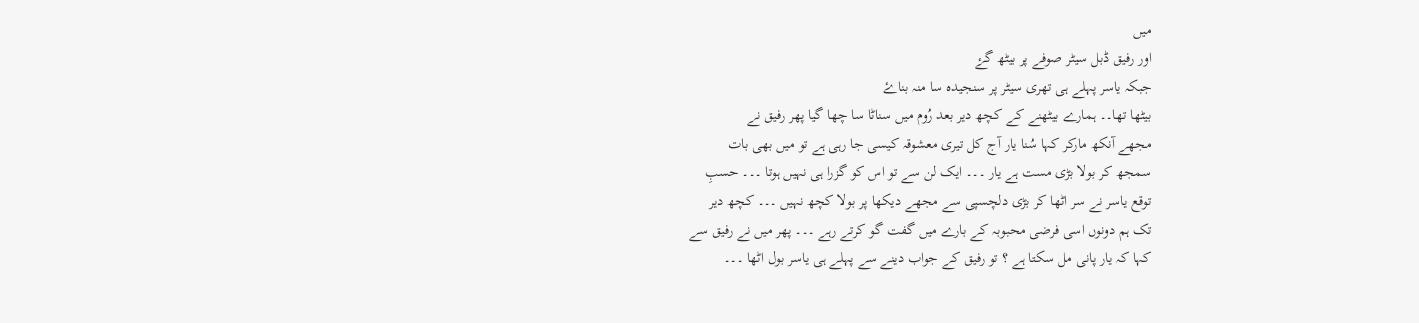میں
اور رفیق ڈبل سیٹر صوفے پر بیٹھ گۓ
جبکہ یاسر پہلے ہی تھری سیٹر پر سنجیدہ سا منہ بناۓ
بیٹھا تھا۔۔ ہمارے بیٹھنے کے کچھ دیر بعد رُوم میں سناٹا سا چھا گیا پھر رفیق نے
مجھے آنکھ مارکر کہا سُنا یار آج کل تیری معشوقہ کیسی جا رہی ہے تو میں بھی بات
سمجھ کر بولا بڑی مست ہے یار ۔۔۔ ایک لن سے تو اس کو گزرا ہی نہیں ہوتا ۔۔۔ حسبِ
توقع یاسر نے سر اٹھا کر بڑی دلچسپی سے مجھے دیکھا پر بولا کچھ نہیں ۔۔۔ کچھ دیر
تک ہم دونوں اسی فرضی محبوبہ کے بارے میں گفت گو کرتے رہے ۔۔۔ پھر میں نے رفیق سے
کہا کہ یار پانی مل سکتا ہے ؟ تو رفیق کے جواب دینے سے پہلے ہی یاسر بول اٹھا ۔۔۔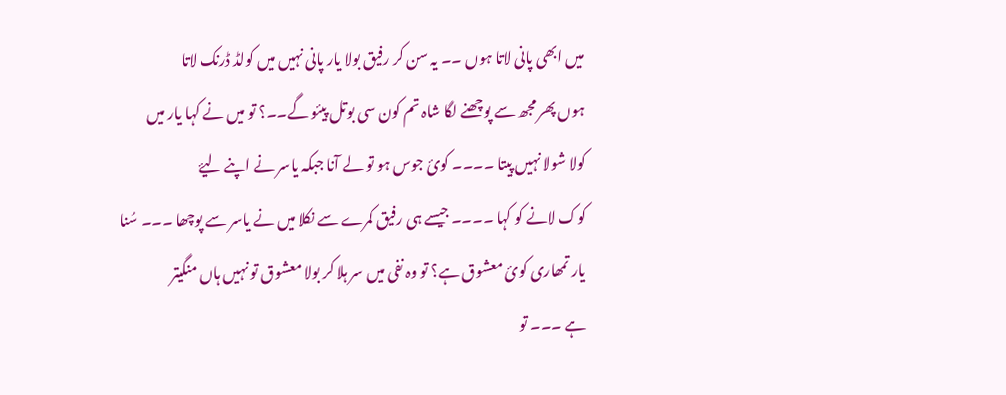میں ابھی پانی لاتا ہوں ۔۔ یہ سن کر رفیق بولا یار پانی نہیں میں کولڈ ڈرنک لاتا
ہوں پھر مجھ سے پوچھنے لگا شاہ تم کون سی بوتل پیئو گے۔۔؟ تو میں نے کہا یار میں
کولا شولا نہیں پیتا ۔۔۔۔ کوئ جوس ہو تو لے آنا جبکہ یاسر نے اپنے لیۓ
کوک لانے کو کہا ۔۔۔۔ جیسے ہی رفیق کمرے سے نکلا میں نے یاسر سے پوچھا ۔۔۔ سُنا
یار تمھاری کوئ معشوق ہے؟ تو وہ نفی میں سر ہلا کر بولا معشوق تو نہیں ہاں منگیتر
ہے ۔۔۔ تو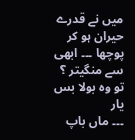میں نے قدرے حیران ہو کر پوچھا ۔۔۔ ابھی سے منگیتر ؟ تو وہ بولا بس یار
۔۔۔ ماں باپ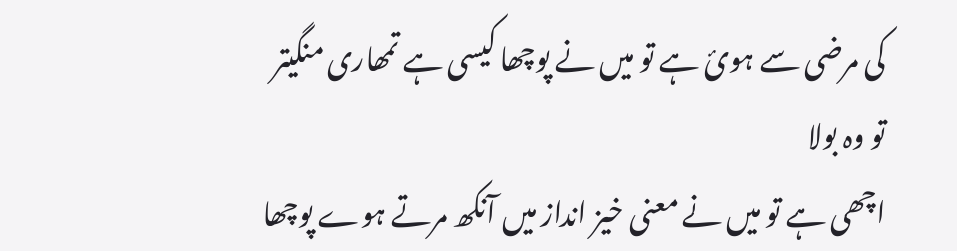کی مرضی سے ہوئ ہے تو میں نے پوچھا کیسی ہے تمھاری منگیتر تو وہ بولا
اچھی ہے تو میں نے معنی خیز انداز میں آنکھ مرتے ہوے پوچھا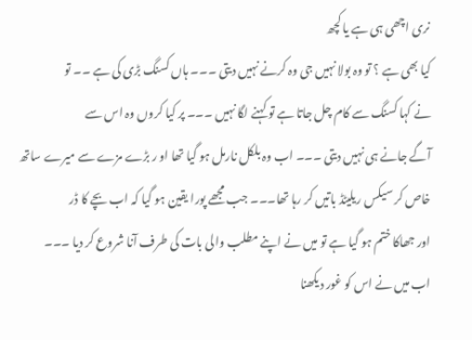نری اچھی ہی ہے یا کچھ
کیا بھی ہے ؟ تو وہ بولا نہیں جی وہ کرنے نہیں دیتی ۔۔۔ ہاں کسنگ بڑی کی ہے ۔۔ تو
نے کہا کسنگ سے کام چل جاتا ہے تو کہنے لگا نہیں ۔۔۔ پر کیا کروں وہ اس سے
آگے جانے ہی نہیں دیتی ۔۔۔ اب وہ بلکل نارمل ہو گیا تھا او ر بڑے مزے سے میرے ساتھ
خاص کر سیکس ریلیٹڈ باتیں کر رہا تھا۔۔۔ جب مجھے پورا یقین ہو گیا کہ اب بچے کا ڈر
اور جھاکا ختم ہو گیا ہے تو میں نے اپنے مطلب والی بات کی طرف آنا شروع کر دیا ۔۔۔
اب میں نے اس کو غور دیکھنا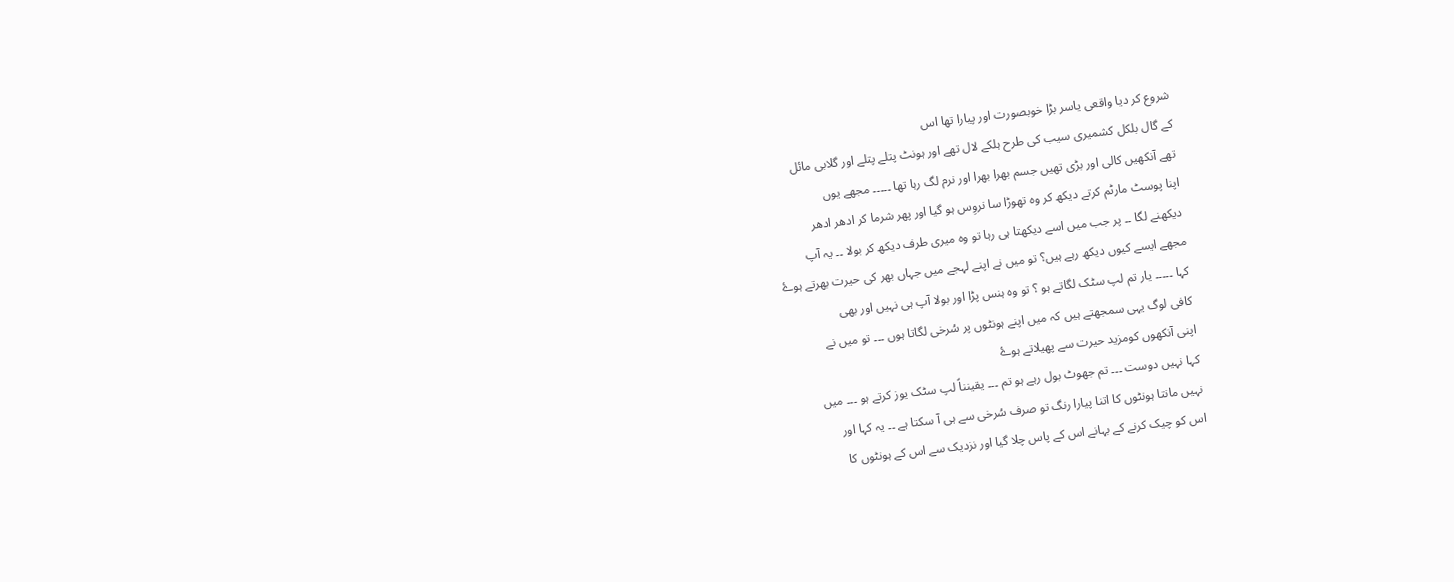شروع کر دیا واقعی یاسر بڑا خوبصورت اور پیارا تھا اس
کے گال بلکل کشمیری سیب کی طرح ہلکے لال تھے اور ہونٹ پتلے پتلے اور گلابی مائل
تھے آنکھیں کالی اور بڑی تھیں جسم بھرا بھرا اور نرم لگ رہا تھا ۔۔۔۔۔ مجھے یوں
اپنا پوسٹ مارٹم کرتے دیکھ کر وہ تھوڑا سا نروِس ہو گیا اور پھر شرما کر ادھر ادھر
دیکھنے لگا ۔۔ پر جب میں اسے دیکھتا ہی رہا تو وہ میری طرف دیکھ کر بولا ۔۔ یہ آپ
مجھے ایسے کیوں دیکھ رہے ہیں؟ تو میں نے اپنے لہجے میں جہاں بھر کی حیرت بھرتے ہوۓ
کہا ۔۔۔۔۔ یار تم لپ سٹک لگاتے ہو ؟ تو وہ ہنس پڑا اور بولا آپ ہی نہیں اور بھی
کافی لوگ یہی سمجھتے ہیں کہ میں اپنے ہونٹوں پر سُرخی لگاتا ہوں ۔۔۔ تو میں نے
اپنی آنکھوں کومزید حیرت سے پھیلاتے ہوۓ
کہا نہیں دوست ۔۔۔ تم جھوٹ بول رہے ہو تم ۔۔۔ یقینناً لپ سٹک یوز کرتے ہو ۔۔۔ میں
نہیں مانتا ہونٹوں کا اتنا پیارا رنگ تو صرف سُرخی سے ہی آ سکتا ہے ۔۔ یہ کہا اور
اس کو چیک کرنے کے بہانے اس کے پاس چلا گیا اور نزدیک سے اس کے ہونٹوں کا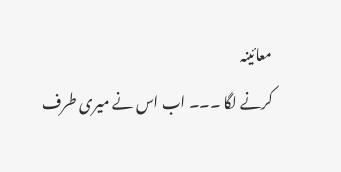معائینہ
کرنے لگا ۔۔۔ اب اس نے میری طرف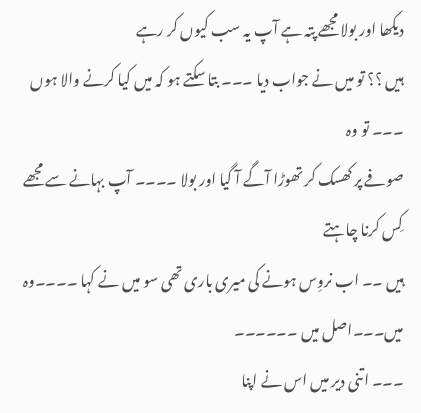دیکھا اور بولا مجھے پتہ ہے آپ یہ سب کیوں کر رہے
ہیں ؟؟ تو میں نے جواب دیا ۔۔۔ بتا سکتے ہو کہ میں کیا کرنے والا ہوں ۔۔۔ تو وہ
صوفے پر کھسک کر تھوڑا آگے آ گیا اور بولا ۔۔۔۔ آپ بہانے سے مجھے کِس کرنا چاہتے
ہیں ۔۔ اب نروِس ہونے کی میری باری تھی سو میں نے کہا ۔۔۔۔وہ میں۔۔۔اصل میں ۔۔۔۔۔۔
۔۔۔ اتنی دیر میں اس نے اپنا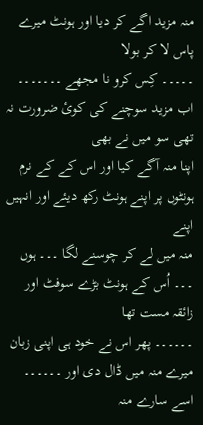منہ مزید اگے کر دیا اور ہونٹ میرے پاس لا کر بولا
۔۔۔۔۔ کِس کرو نا مجھے ۔۔۔۔۔۔۔ اب مزید سوچنے کی کوئ ضرورت نہ تھی سو میں نے بھی
اپنا منہ آگے کیا اور اس کے کے نرم ہونٹوں پر اپنے ہونٹ رکھ دیئے اور انہیں اپنے
منہ میں لے کر چوسنے لگا ۔۔۔ ہوں ۔۔۔ اُس کے ہونٹ بڑے سوفٹ اور زائقہ مست تھا
۔۔۔۔۔۔ پھر اس نے خود ہی اپنی زبان میرے منہ میں ڈال دی اور ۔۔۔۔۔۔ اسے سارے منہ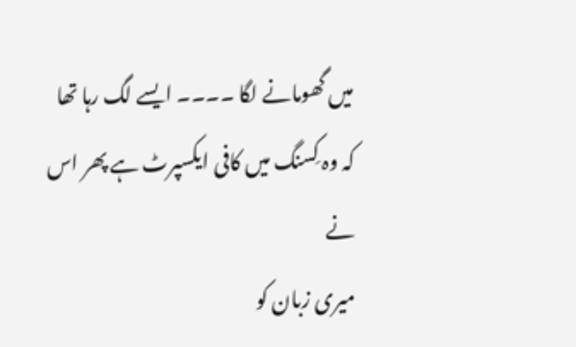میں گھومانے لگا ۔۔۔۔ ایسے لگ رہا تھا کہ وہ کِسنگ میں کافی ایکسپرٹ ہے پھر اس نے
میری زبان کو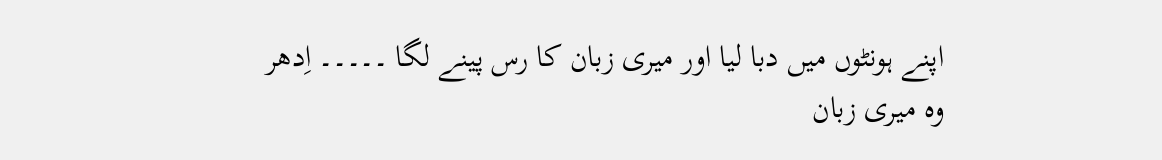اپنے ہونٹوں میں دبا لیا اور میری زبان کا رس پینے لگا ۔۔۔۔۔ اِدھر
وہ میری زبان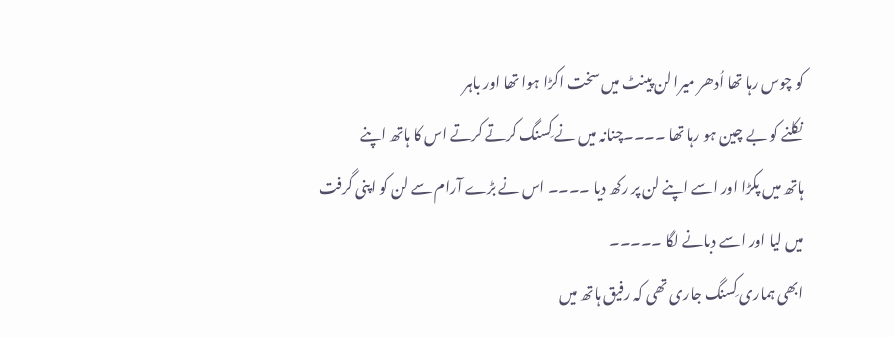کو چوس رہا تھا اُدھر میرا لن پینٹ میں سخت اکڑا ہوا تھا اور باہر
نکلنے کو بے چین ہو رہا تھا ۔۔۔۔چنانہ میں نے کِسنگ کرتے کرتے اس کا ہاتھ اپنے
ہاتھ میں پکڑا اور اسے اپنے لن پر رکھ دیا ۔۔۔۔ اس نے بڑے آرام سے لن کو اپنی گرفت
میں لیا اور اسے دبانے لگا ۔۔۔۔۔
ابھی ہماری کِسنگ جاری تھی کہ رفیق ہاتھ میں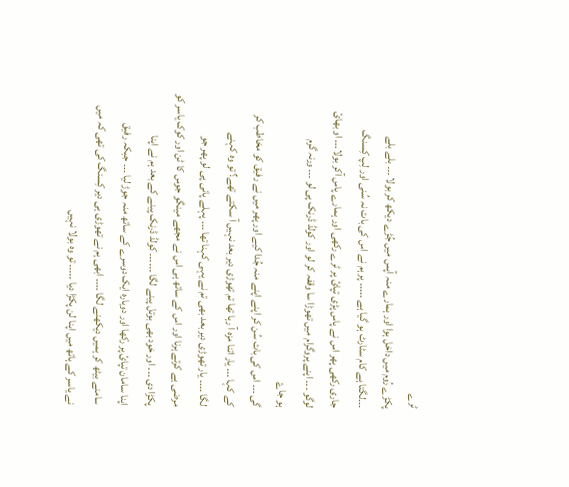ٹرے
پکڑے رُوم میں داخل ہوا اور ہمارے منہ آپس میں جُڑے دیکھ کر بولا ۔۔۔ بلے بلے
۔۔۔لگتا ہے کام سٹارٹ ہو گیا ہے ۔۔۔۔۔ پر ہم نے اس کی بات نہ سُنی اور لِپ کِسنگ
جاری رکھی پھر اس نے پاس پڑی تپائ پر ٹرے رکھی اور ہمارے پاس آکر بولا۔۔۔ او بھائ
لوگو ۔۔۔ اپنے پروگرام میں تھوڑا سا وقفہ کر لو اور کولڈ ڈرنک پی لو ۔۔۔ ورنہ گرم
ہو جاۓ
گی ۔۔۔ اس کی بات سُن کر اپنے اپنے منہ جُدا کیے اور پھر میں نے رفیق کو مخاطب کر
کے کہا ۔۔۔ یار اتنا مزہ آ رہا تھا تم تھوڑی دیر بعد نہیں آ سکتے تھے؟ تو وہ کہنے
لگا ۔۔۔۔ یار تھوڑی دیر بعد بھی تم نے یہی کہنا تھا ۔۔۔ پہلے پانی پی لو پھر جو
مرضی ہے کرتے ہرنا اور اس کے ساتھ ہی اس نے مجھے مینگو جوس کا ٹن اور کوک یاسر کو
پکڑا دی ۔۔۔ اور خود بھی بوتل پینے لگا ۔۔۔۔۔۔ کولڈ ڈرنک پینے کے بعد ہم نے اپنا
اپنا سامان تپائ پر رکھا اور دوبارہ ایک دوسرے کے ساتھ منہ جوڑ لیا ۔۔۔ جبکہ رفیق
سامنے بیٹھ کر ہمیں دیکھنے لگا ۔۔۔۔ ابھی ہم نے تھوڑی ہی دیر کِسنگ کی تھی کہ میں
نے یاسر کے ہاتھ میں اپنا لن پکڑا دیا ۔۔۔۔۔ تو وہ بولا نہیں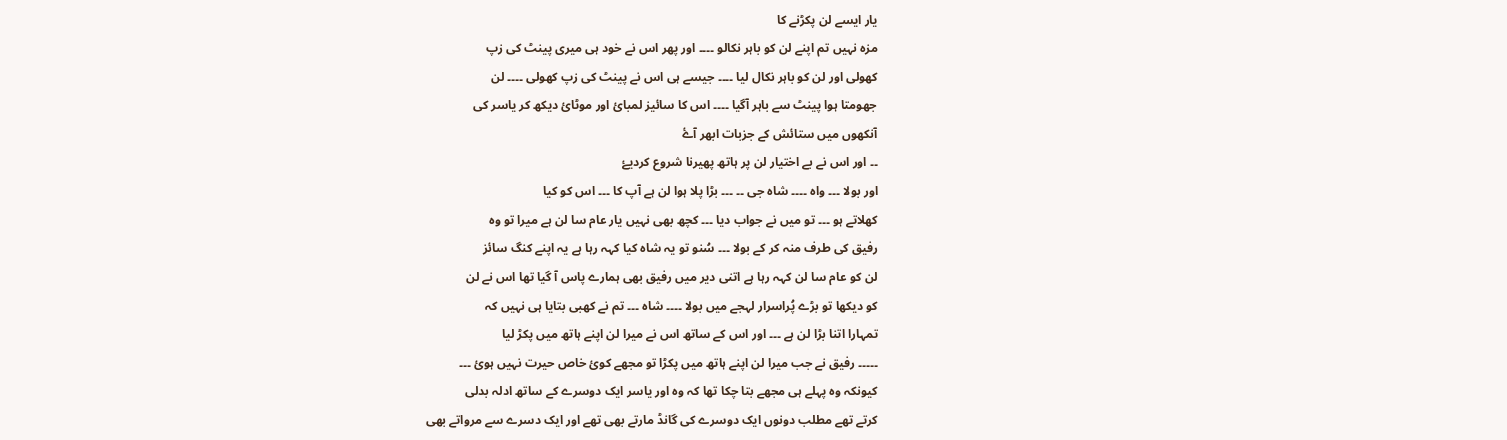یار ایسے لن پکڑنے کا
مزہ نہیں تم اپنے لن کو باہر نکالو ۔۔۔۔ اور پھر اس نے خود ہی میری پینٹ کی زپ
کھولی اور لن کو باہر نکال لیا ۔۔۔۔ جیسے ہی اس نے پینٹ کی زپ کھولی ۔۔۔۔ لن
جھومتا ہوا پینٹ سے باہر آگیا ۔۔۔۔ اس کا سائیز لمبائ اور موٹائ دیکھ کر یاسر کی
آنکھوں میں ستائش کے جزبات ابھر آۓ
۔۔ اور اس نے بے اختیار لن پر ہاتھ پھیرنا شروع کردیۓ
اور بولا ۔۔۔ واہ ۔۔۔۔ شاہ جی ۔۔ ۔۔۔ بڑا پلا ہوا لن ہے آپ کا ۔۔۔ اس کو کیا
کھلاتے ہو ۔۔۔ تو میں نے جواب دیا ۔۔۔ کچھ بھی نہیں یار عام سا لن ہے میرا تو وہ
رفیق کی طرف منہ کر کے بولا ۔۔۔ سُنو تو یہ شاہ کیا کہہ رہا ہے یہ اپنے کنگ سائز
لن کو عام سا لن کہہ رہا ہے اتنی دیر میں رفیق بھی ہمارے پاس آ گیا تھا اس نے لن
کو دیکھا تو بڑے پُراسرار لہجے میں بولا ۔۔۔۔ شاہ ۔۔۔ تم نے کھبی بتایا ہی نہیں کہ
تمہارا اتنا بڑا لن ہے ۔۔۔ اور اس کے ساتھ اس نے میرا لن اپنے ہاتھ میں پکڑ لیا
۔۔۔۔۔ رفیق نے جب میرا لن اپنے ہاتھ میں پکڑا تو مجھے کوئ خاص حیرت نہیں ہوئ ۔۔۔
کیونکہ وہ پہلے ہی مجھے بتا چکا تھا کہ وہ اور یاسر ایک دوسرے کے ساتھ ادلہ بدلی
کرتے تھے مطلب دونوں ایک دوسرے کی گانڈ مارتے بھی تھے اور ایک دسرے سے مرواتے بھی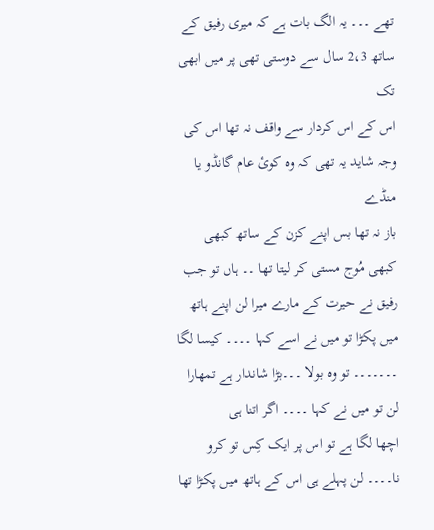تھے ۔۔۔ یہ الگ بات ہے کہ میری رفیق کے ساتھ 2،3 سال سے دوستی تھی پر میں ابھی تک
اس کے اس کردار سے واقف نہ تھا اس کی وجہ شاید یہ تھی کہ وہ کوئ عام گانڈو یا منڈے
باز نہ تھا بس اپنے کزن کے ساتھ کبھی کبھی مُوج مستی کر لیتا تھا ۔۔ ہاں تو جب
رفیق نے حیرت کے مارے میرا لن اپنے ہاتھ میں پکڑا تو میں نے اسے کہا ۔۔۔۔ کیسا لگا
۔۔۔۔۔۔۔ تو وہ بولا ۔۔۔بڑا شاندار ہے تمھارا لن تو میں نے کہا ۔۔۔۔ اگر اتنا ہی
اچھا لگا ہے تو اس پر ایک کِس تو کرو نا۔۔۔۔ لن پہلے ہی اس کے ہاتھ میں پکڑا تھا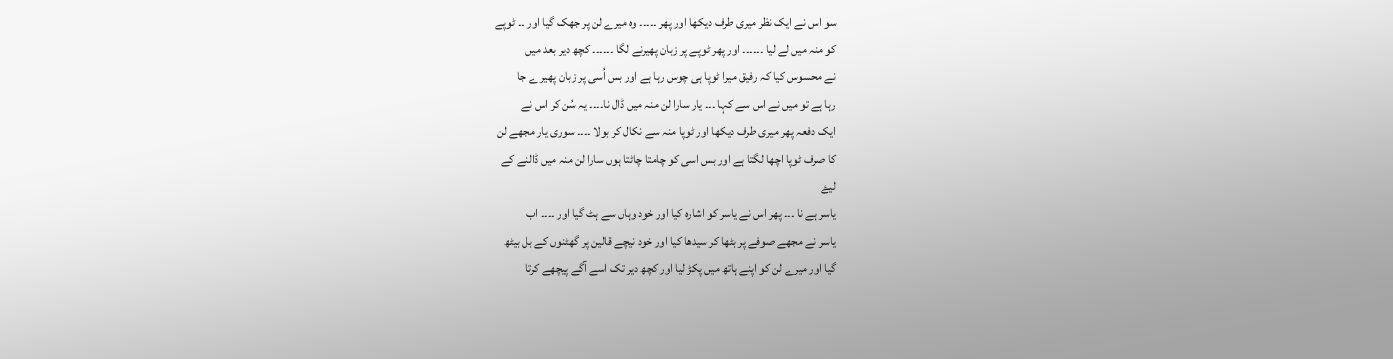سو اس نے ایک نظر میری طرف دیکھا اور پھر ۔۔۔۔۔ وہ میرے لن پر جھک گیا اور ۔۔ ٹوپے
کو منہ میں لے لیا ۔۔۔۔۔۔ اور پھر ٹوپے پر زبان پھیرنے لگا ۔۔۔۔۔۔ کچھ دیر بعد میں
نے محسوس کیا کہ رفیق میرا ٹوپا ہی چوس رہا ہے اور بس اُسی پر زبان پھیر ے جا
رہا ہے تو میں نے اس سے کہا ۔۔۔ یار سارا لن منہ میں ڈال نا۔۔۔۔ یہ سُن کر اس نے
ایک دفعہ پھر میری طرف دیکھا اور ٹوپا منہ سے نکال کر بولا ۔۔۔۔ سوری یار مجھے لن
کا صرف ٹوپا اچھا لگتا ہے اور بس اسی کو چامتا چاٹتا ہوں سارا لن منہ میں ڈالنے کے
لیۓ
یاسر ہے نا ۔۔۔ پھر اس نے یاسر کو اشارہ کیا اور خود وہاں سے ہٹ گیا اور ۔۔۔۔ اب
یاسر نے مجھے صوفے پر بٹھا کر سیدھا کیا اور خود نیچے قالین پر گھٹنوں کے بل بیٹھ
گیا اور میرے لن کو اپنے ہاتھ میں پکڑ لیا اور کچھ دیر تک اسے آگے پیچھے کرتا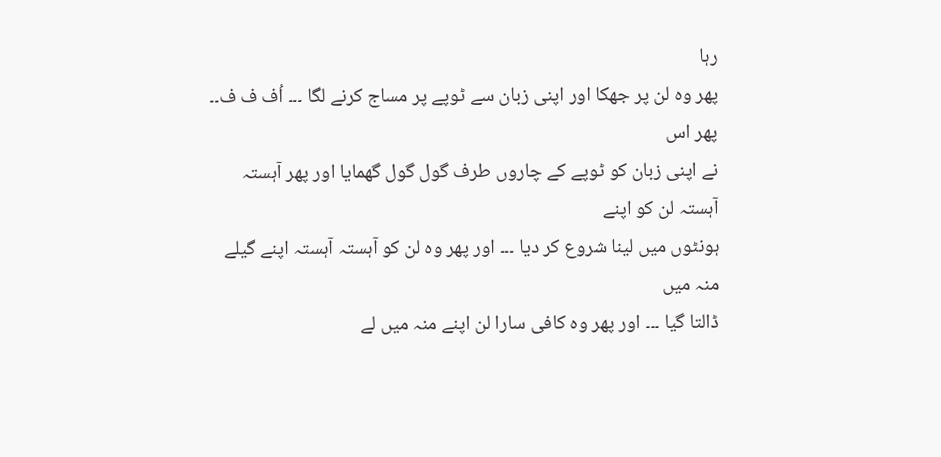رہا
پھر وہ لن پر جھکا اور اپنی زبان سے ٹوپے پر مساج کرنے لگا ۔۔۔ اُف ف ف۔۔ پھر اس
نے اپنی زبان کو ٹوپے کے چاروں طرف گول گول گھمایا اور پھر آہستہ آہستہ لن کو اپنے
ہونٹوں میں لینا شروع کر دیا ۔۔۔ اور پھر وہ لن کو آہستہ آہستہ اپنے گیلے منہ میں
ڈالتا گیا ۔۔۔ اور پھر وہ کافی سارا لن اپنے منہ میں لے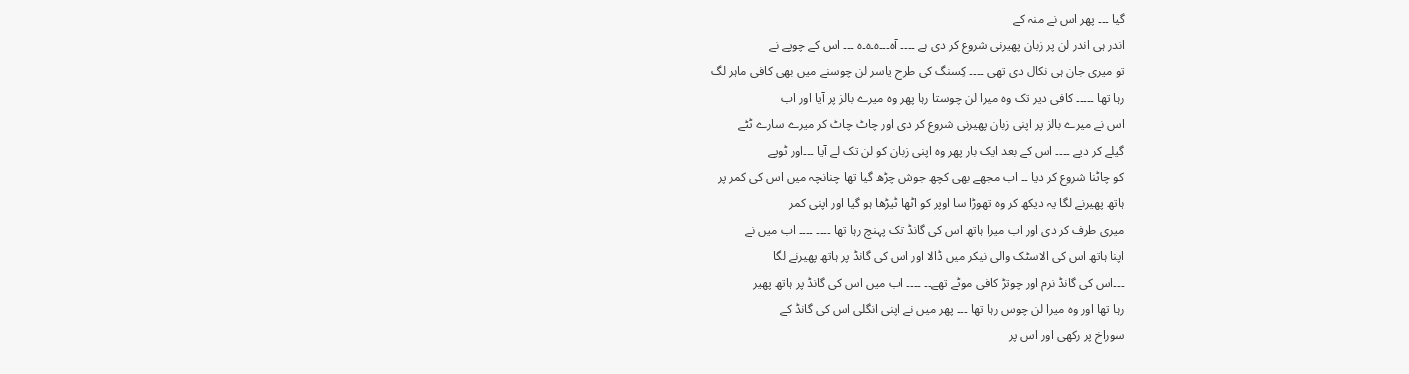گیا ۔۔۔ پھر اس نے منہ کے
اندر ہی اندر لن پر زبان پھیرنی شروع کر دی ہے ۔۔۔۔ آہ۔۔۔ہ۔ہ۔ہ ۔۔۔ اس کے چوپے نے
تو میری جان ہی نکال دی تھی ۔۔۔۔ کِسنگ کی طرح یاسر لن چوسنے میں بھی کافی ماہر لگ
رہا تھا ۔۔۔۔۔ کافی دیر تک وہ میرا لن چوستا رہا پھر وہ میرے بالز پر آیا اور اب
اس نے میرے بالز پر اپنی زبان پھیرنی شروع کر دی اور چاٹ چاٹ کر میرے سارے ٹٹے
گیلے کر دیے ۔۔۔۔ اس کے بعد ایک بار پھر وہ اپنی زبان کو لن تک لے آیا ۔۔۔اور ٹوپے
کو چاٹنا شروع کر دیا ۔۔ اب مجھے بھی کچھ جوش چڑھ گیا تھا چنانچہ میں اس کی کمر پر
ہاتھ پھیرنے لگا یہ دیکھ کر وہ تھوڑا سا اوپر کو اٹھا ٹیڑھا ہو گیا اور اپنی کمر
میری طرف کر دی اور اب میرا ہاتھ اس کی گانڈ تک پہنچ رہا تھا ۔۔۔۔ ۔۔۔۔ اب میں نے
اپنا ہاتھ اس کی الاسٹک والی نیکر میں ڈالا اور اس کی گانڈ پر ہاتھ پھیرنے لگا
۔۔۔اس کی گانڈ نرم اور چوتڑ کافی موٹے تھے۔۔ ۔۔۔۔ اب میں اس کی گانڈ پر ہاتھ پھیر
رہا تھا اور وہ میرا لن چوس رہا تھا ۔۔۔ پھر میں نے اپنی انگلی اس کی گانڈ کے
سوراخ پر رکھی اور اس پر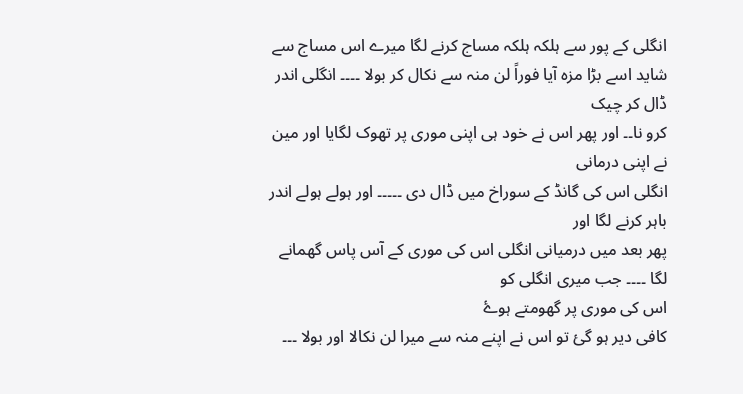انگلی کے پور سے ہلکہ ہلکہ مساج کرنے لگا میرے اس مساج سے
شاید اسے بڑا مزہ آیا فوراً لن منہ سے نکال کر بولا ۔۔۔۔ انگلی اندر ڈال کر چیک
کرو نا۔۔ اور پھر اس نے خود ہی اپنی موری پر تھوک لگایا اور مین نے اپنی درمانی
انگلی اس کی گانڈ کے سوراخ میں ڈال دی ۔۔۔۔۔ اور ہولے ہولے اندر باہر کرنے لگا اور
پھر بعد میں درمیانی انگلی اس کی موری کے آس پاس گھمانے لگا ۔۔۔۔ جب میری انگلی کو
اس کی موری پر گھومتے ہوۓ
کافی دیر ہو گئ تو اس نے اپنے منہ سے میرا لن نکالا اور بولا ۔۔۔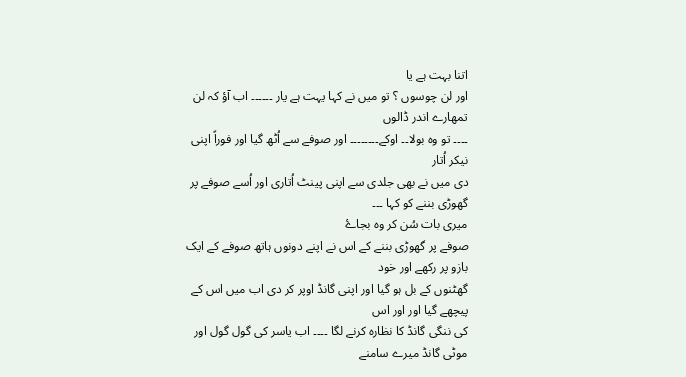اتنا بہت ہے یا
اور لن چوسوں ؟ تو میں نے کہا یہت ہے یار ۔۔۔۔۔۔ اب آؤ کہ لن تمھارے اندر ڈالوں
۔۔۔۔ تو وہ بولا۔۔ اوکے۔۔۔۔۔۔۔۔ اور صوفے سے اُٹھ گیا اور فوراً اپنی نیکر اُتار
دی میں نے بھی جلدی سے اپنی پینٹ اُتاری اور اُسے صوفے پر گھوڑی بننے کو کہا ۔۔۔
میری بات سُن کر وہ بجاۓ
صوفے پر گھوڑی بننے کے اس نے اپنے دونوں ہاتھ صوفے کے ایک بازو پر رکھے اور خود
گھٹنوں کے بل ہو گیا اور اپنی گانڈ اوپر کر دی اب میں اس کے پیچھے گیا اور اور اس
کی ننگی گانڈ کا نظارہ کرنے لگا ۔۔۔۔ اب یاسر کی گول گول اور موٹی گانڈ میرے سامنے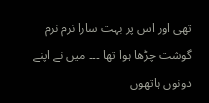تھی اور اس پر بہت سارا نرم نرم گوشت چڑھا ہوا تھا ۔۔۔ میں نے اپنے دونوں ہاتھوں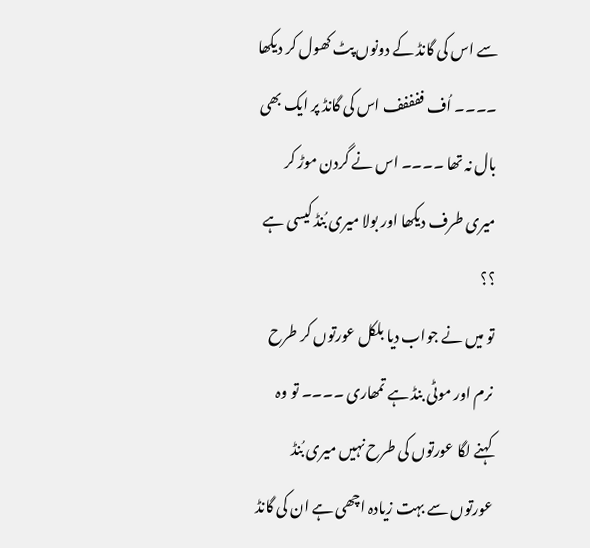سے اس کی گانڈ کے دونوں پٹ کھول کر دیکھا ۔۔۔۔ اُف ففففف اس کی گانڈ پر ایک بھی
بال نہ تھا ۔۔۔۔ اس نے گردن موڑ کر میری طرف دیکھا اور بولا میری بُنڈ کیسی ہے ؟؟
تو میں نے جواب دیا بلکل عورتوں کر طرح نرم اور موٹی بنڈ ہے تمھاری ۔۔۔۔ تو وہ
کہنے لگا عورتوں کی طرح نہیں میری بُنڈ عورتوں سے بہت زیادہ اچھی ہے ان کی گانڈ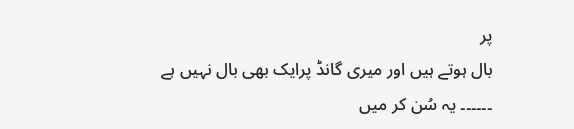پر
بال ہوتے ہیں اور میری گانڈ پرایک بھی بال نہیں ہے ۔۔۔۔۔۔ یہ سُن کر میں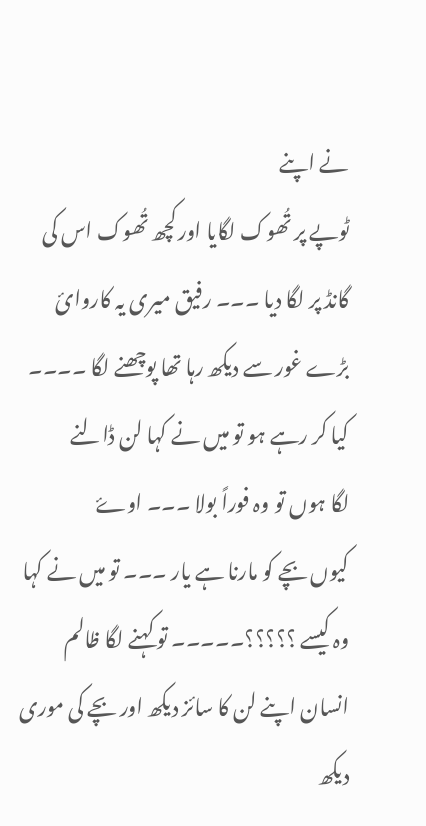نے اپنے
ٹوپے پر تُھوک لگایا اور کچھ تُھوک اس کی گانڈ پر لگا دیا ۔۔۔ رفیق میری یہ کاروائ
بڑے غور سے دیکھ رہا تھا پوچھنے لگا ۔۔۔۔ کیا کر رہے ہو تو میں نے کہا لن ڈالنے
لگا ہوں تو وہ فوراً بولا ۔۔۔ اوۓ
کیوں بچے کو مارنا ہے یار ۔۔۔ تو میں نے کہا وہ کیسے ؟؟؟؟؟۔۔۔۔۔ تو کہنے لگا ظالم
انسان اپنے لن کا سائز دیکھ اور بچے کی موری دیکھ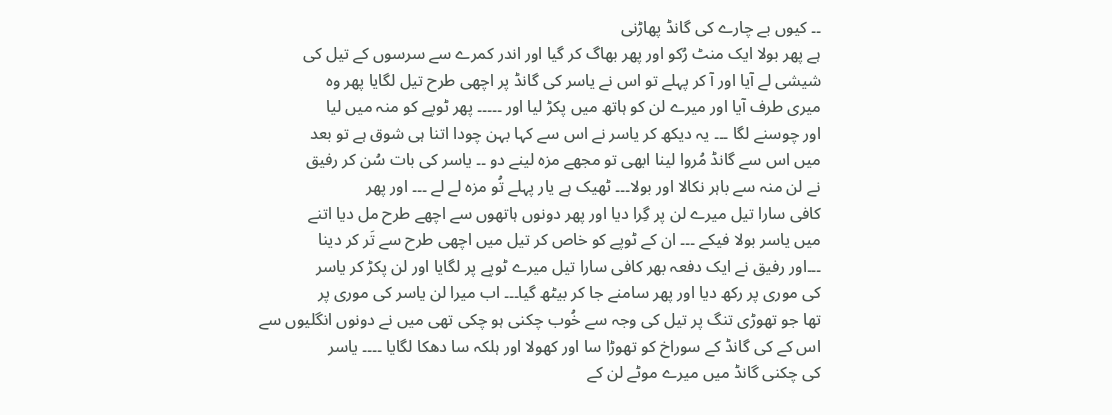۔۔ کیوں بے چارے کی گانڈ پھاڑنی
ہے پھر بولا ایک منٹ رُکو اور پھر بھاگ کر گیا اور اندر کمرے سے سرسوں کے تیل کی
شیشی لے آیا اور آ کر پہلے تو اس نے یاسر کی گانڈ پر اچھی طرح تیل لگایا پھر وہ
میری طرف آیا اور میرے لن کو ہاتھ میں پکڑ لیا اور ۔۔۔۔۔ پھر ٹوپے کو منہ میں لیا
اور چوسنے لگا ۔۔۔ یہ دیکھ کر یاسر نے اس سے کہا بہن چودا اتنا ہی شوق ہے تو بعد
میں اس سے گانڈ مُروا لینا ابھی تو مجھے مزہ لینے دو ۔۔ یاسر کی بات سُن کر رفیق
نے لن منہ سے باہر نکالا اور بولا۔۔۔ ٹھیک ہے یار پہلے تُو مزہ لے لے ۔۔۔ اور پھر
کافی سارا تیل میرے لن پر گِرا دیا اور پھر دونوں ہاتھوں سے اچھے طرح مل دیا اتنے
میں یاسر بولا فیکے ۔۔۔ ان کے ٹوپے کو خاص کر تیل میں اچھی طرح سے تَر کر دینا
۔۔۔اور رفیق نے ایک دفعہ بھر کافی سارا تیل میرے ٹوپے پر لگایا اور لن پکڑ کر یاسر
کی موری پر رکھ دیا اور پھر سامنے جا کر بیٹھ گیا۔۔۔ اب میرا لن یاسر کی موری پر
تھا جو تھوڑی تنگ پر تیل کی وجہ سے خُوب چکنی ہو چکی تھی میں نے دونوں انگلیوں سے
اس کے کی گانڈ کے سوراخ کو تھوڑا سا اور کھولا اور ہلکہ سا دھکا لگایا ۔۔۔۔ یاسر
کی چکنی گانڈ میں میرے موٹے لن کے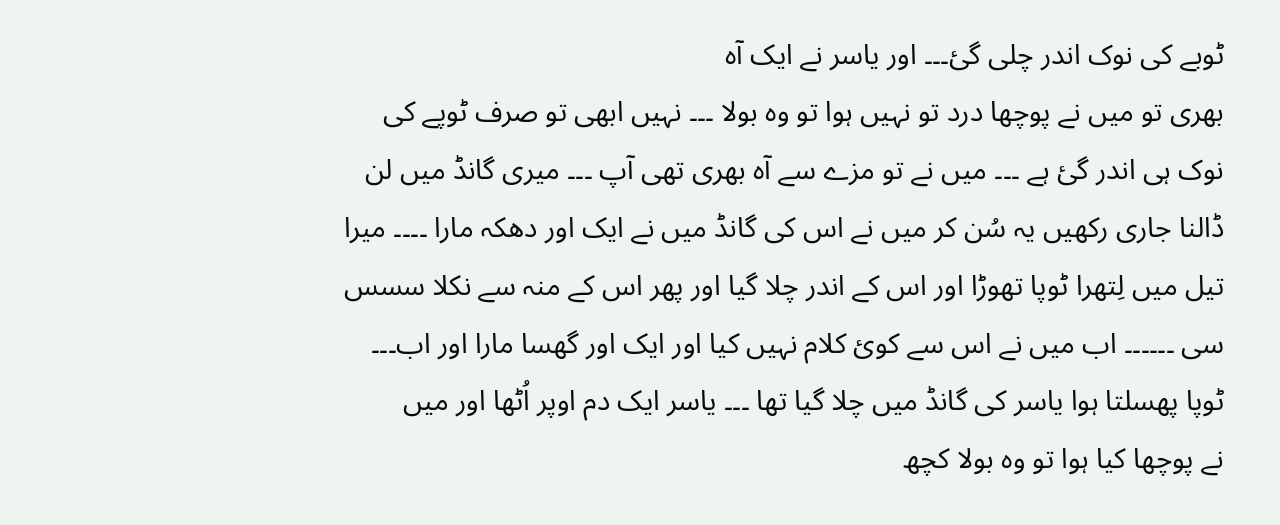ٹوبے کی نوک اندر چلی گئ۔۔۔ اور یاسر نے ایک آہ
بھری تو میں نے پوچھا درد تو نہیں ہوا تو وہ بولا ۔۔۔ نہیں ابھی تو صرف ٹوپے کی
نوک ہی اندر گئ ہے ۔۔۔ میں نے تو مزے سے آہ بھری تھی آپ ۔۔۔ میری گانڈ میں لن
ڈالنا جاری رکھیں یہ سُن کر میں نے اس کی گانڈ میں نے ایک اور دھکہ مارا ۔۔۔۔ میرا
تیل میں لِتھرا ٹوپا تھوڑا اور اس کے اندر چلا گیا اور پھر اس کے منہ سے نکلا سسس
سی ۔۔۔۔۔۔ اب میں نے اس سے کوئ کلام نہیں کیا اور ایک اور گھسا مارا اور اب۔۔۔
ٹوپا پھسلتا ہوا یاسر کی گانڈ میں چلا گیا تھا ۔۔۔ یاسر ایک دم اوپر اُٹھا اور میں
نے پوچھا کیا ہوا تو وہ بولا کچھ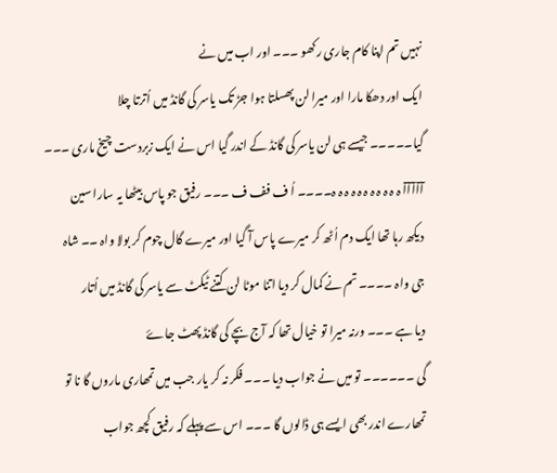نہیں تم اپنا کام جاری رکھو ۔۔۔ اور اب میں نے
ایک اور دھکا مارا اور میرا لن پھسلتا ہوا جڑ تک یاسر کی گانڈ میں اُترتا چلا
گیا۔۔۔۔۔ جیسے ہی لن یاسر کی گانڈ کے اندر گیا اس نے ایک زبردست چیخ ماری ۔۔۔
آآآآآ ہ ہ ہ ہ ہ ہ ہ ہ ہ ہ ہ۔۔۔۔ اُ ف فف ف ۔۔۔ رفیق جو پاس بیٹھا یہ سارا سین
دیکھ رہا تھا ایک دم اُٹھ کر میرے پاس آ گیا اور میرے گال چوم کر بولا واہ ۔۔ شاہ
جی واہ ۔۔۔۔ تم نے کمال کر دیا اتنا موٹا لن کتنے ٹیکٹ سے یاسر کی گانڈ میں اُتار
دیا ہے ۔۔۔ ورنہ میرا تو خیال تھا کہ آج بچے کی گانڈ پھٹ جاۓ
گی ۔۔۔۔۔۔ تو میں نے جواب دیا ۔۔۔ فکر نہ کر یار جب میں تمھاری ماروں گا نا تو
تمھارے اندر بھی ایسے ہی ڈالوں گا ۔۔۔ اس سے پہلے کہ رفیق کچھ جواب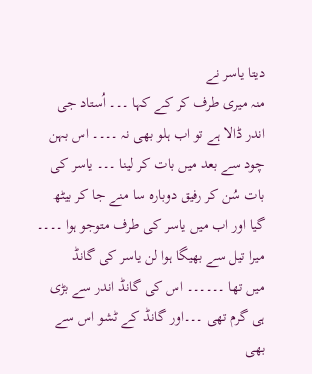دیتا یاسر نے
منہ میری طرف کر کے کہا ۔۔۔ اُستاد جی اندر ڈالا ہے تو اب ہلو بھی نہ ۔۔۔۔ اس بہن
چود سے بعد میں بات کر لینا ۔۔۔ یاسر کی بات سُن کر رفیق دوبارہ سا منے جا کر بیٹھ
گیا اور اب میں یاسر کی طرف متوجو ہوا ۔۔۔۔ میرا تیل سے بھیگا ہوا لن یاسر کی گانڈ
میں تھا ۔۔۔۔۔۔ اس کی گانڈ اندر سے بڑی ہی گرم تھی ۔۔۔اور گانڈ کے ٹشو اس سے بھی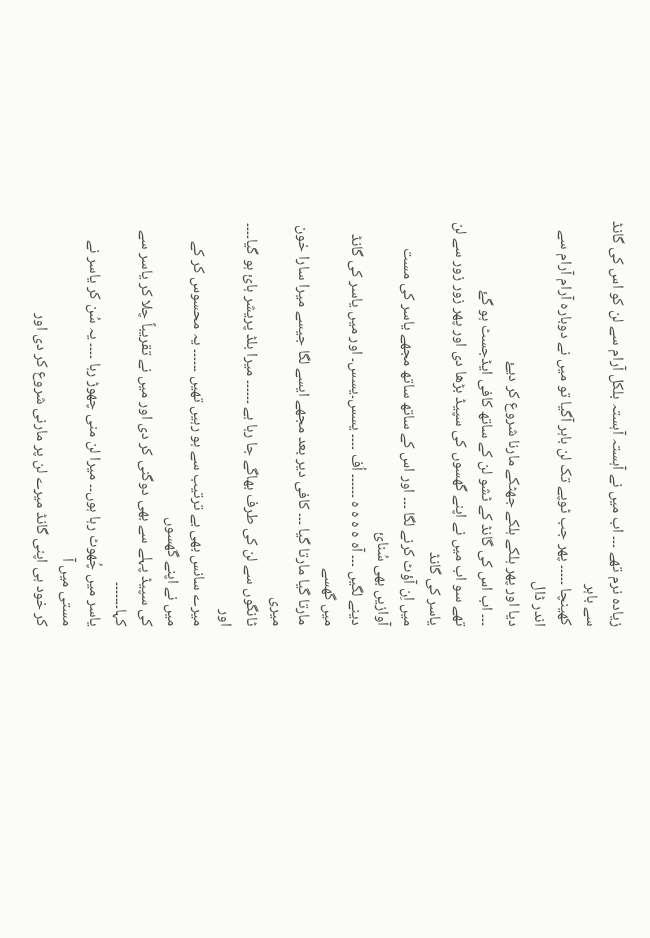زیادہ نرم تھے ۔۔۔ اب میں نے آہستہ آہستہ بلکل آرام سے لن کو اس کی گانڈ سے باہر
کھینچا ۔۔۔۔۔ پھر جب ٹوپے تک لن باہر آگیا تو میں نے دوبارہ آرام آرام سے اندر ڈال
دیا اور پھر ہلکے ہلکے جھٹکے مارنا شروع کر دیۓ
۔۔۔ اب اس کی گانڈ کے ٹشو لن کے ساتھ کافی ایڈجسٹ ہو گۓ
تھے سو اب میں نے اپنے گھسوں کی سپیڈ بڑھا دی اور پھر زور زور سے لن یاسر کی گانڈ
میں اِن آؤٹ کرنے لگا ۔۔۔ اور اس کے ساتھ ساتھ مجھے یاسر کی مست آوازیں بھی سُنائ
دینے لگیں ۔۔۔ آہ ہ ہ ہ ہ ۔۔۔۔۔۔ اُف ۔۔۔۔ یسس۔یسس۔ اور میں یاسر کی گانڈ میں گھسے
مارتا گیا مارتا گیا ۔۔۔ کافی دیر بعد مجھے ایسے لگا جیسے میرا سارا خون میری
ٹانگوں سے لن کی طرف بھاگے جا رہا ہے ۔۔۔۔۔۔ میرا بلڈ پریشر ہائ ہو گیا۔۔۔۔ اور
میرے سانس بھی بے ترتیب سے ہو رہیں تھیں ۔۔۔۔۔۔ یہ محسوس کر کے میں نے اپنے گھسوں
کی سپیڈ پہلے سے بھی دوگنی کر دی اور میں نے تقریباً چلا کر یاسر سے کہا۔۔۔۔۔۔۔
یاسر میں چُھوٹ رہا ہوں۔۔ میرا لن منی چھوڑ رہا ۔۔۔۔ یہ سُن کر یاسر نے مستی میں آ
کر خود ہی اپنی گانڈ میرے لن پر مارنی شروع کر دی اور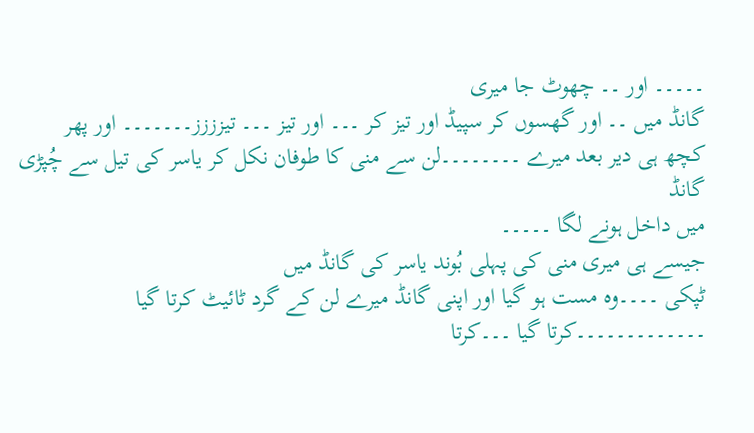۔۔۔۔۔ اور ۔۔ چھوٹ جا میری
گانڈ میں ۔۔ اور گھسوں کر سپیڈ اور تیز کر ۔۔۔ اور تیز ۔۔۔ تیزززز۔۔۔۔۔۔۔ اور پھر
کچھ ہی دیر بعد میرے ۔۔۔۔۔۔۔۔لن سے منی کا طوفان نکل کر یاسر کی تیل سے چُپڑی گانڈ
میں داخل ہونے لگا ۔۔۔۔۔
جیسے ہی میری منی کی پہلی بُوند یاسر کی گانڈ میں
ٹپکی ۔۔۔۔وہ مست ہو گیا اور اپنی گانڈ میرے لن کے گرد ٹائیٹ کرتا گیا
۔۔۔۔۔۔۔۔۔۔۔۔۔کرتا گیا ۔۔۔کرتا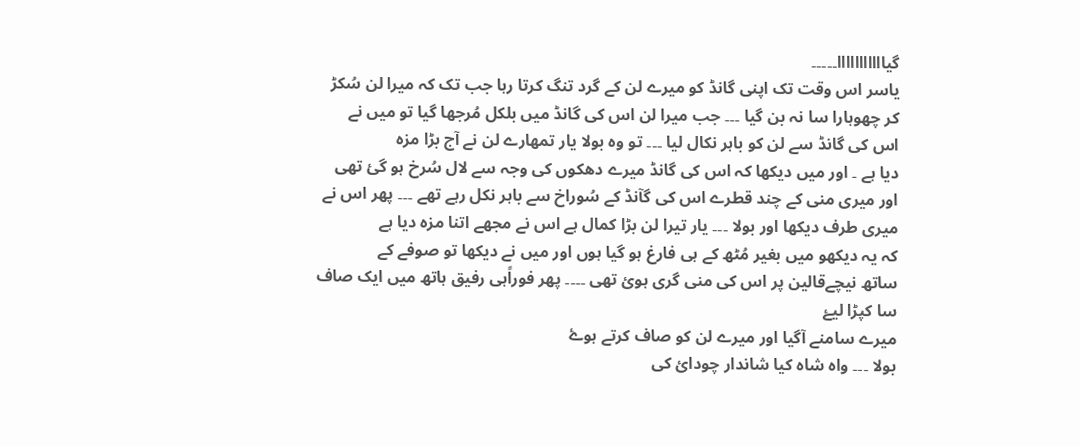گیااااااااااا۔۔۔۔۔
یاسر اس وقت تک اپنی گانڈ کو میرے لن کے گرد تنگ کرتا رہا جب تک کہ میرا لن سُکڑ
کر چھوہارا سا نہ بن گیا ۔۔۔ جب میرا لن اس کی گانڈ میں بلکل مُرجھا گیا تو میں نے
اس کی گانڈ سے لن کو باہر نکال لیا ۔۔۔ تو وہ بولا یار تمھارے لن نے آج بڑا مزہ
دیا ہے ۔ اور میں دیکھا کہ اس کی گانڈ میرے دھکوں کی وجہ سے لال سُرخ ہو گئ تھی
اور میری منی کے چند قطرے اس کی گآنڈ کے سُوراخ سے باہر نکل رہے تھے ۔۔۔ پھر اس نے
میری طرف دیکھا اور بولا ۔۔۔ یار تیرا لن بڑا کمال ہے اس نے مجھے اتنا مزہ دیا ہے
کہ یہ دیکھو میں بغیر مُٹھ کے ہی فارغ ہو گیا ہوں اور میں نے دیکھا تو صوفے کے
ساتھ نیچےقالین پر اس کی منی گری ہوئ تھی ۔۔۔۔ پھر فوراًہی رفیق ہاتھ میں ایک صاف
سا کپڑا لیۓ
میرے سامنے آگیا اور میرے لن کو صاف کرتے ہوۓ
بولا ۔۔۔ واہ شاہ کیا شاندار چودائ کی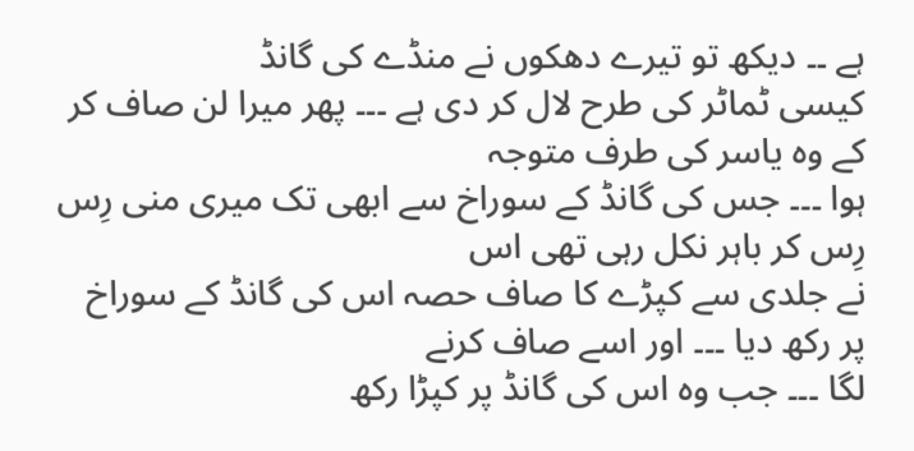ہے ۔۔ دیکھ تو تیرے دھکوں نے منڈے کی گانڈ
کیسی ٹماٹر کی طرح لال کر دی ہے ۔۔۔ پھر میرا لن صاف کر کے وہ یاسر کی طرف متوجہ
ہوا ۔۔۔ جس کی گانڈ کے سوراخ سے ابھی تک میری منی رِس رِس کر باہر نکل رہی تھی اس
نے جلدی سے کپڑے کا صاف حصہ اس کی گانڈ کے سوراخ پر رکھ دیا ۔۔۔ اور اسے صاف کرنے
لگا ۔۔۔ جب وہ اس کی گانڈ پر کپڑا رکھ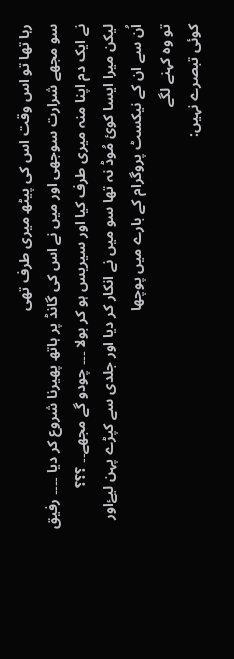رہا تھا تو اس وقت اس کی پیٹھ میری طرف تھی
سو مجھے شرارت سوجھی اور میں نے اس کی گانڈ پر ہاتھ پھیرنا شروع کر دیا ۔۔۔۔ رفیق
نے ایک دم اپنا منہ میری طرف کیا اور سیریس ہو کر بولا ۔۔۔ چودو گے مجھے۔۔ ؟؟؟
لیکن میرا ایسا کوئ مُوڈ نہ تھا سو میں نے انکار کر دیا اور جلدی سے کپڑے پہن لیۓاور
اُن سے ان کے نیکسٹ پروگرام کے بارے میں پوچھا
تو وہ کہنے لگے
کوئی تبصرے نہیں: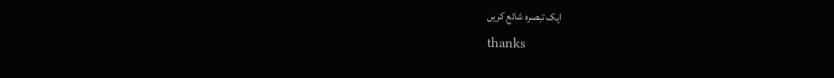ایک تبصرہ شائع کریں
thanks